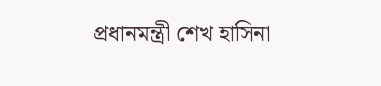প্রধানমন্ত্রী শেখ হাসিনা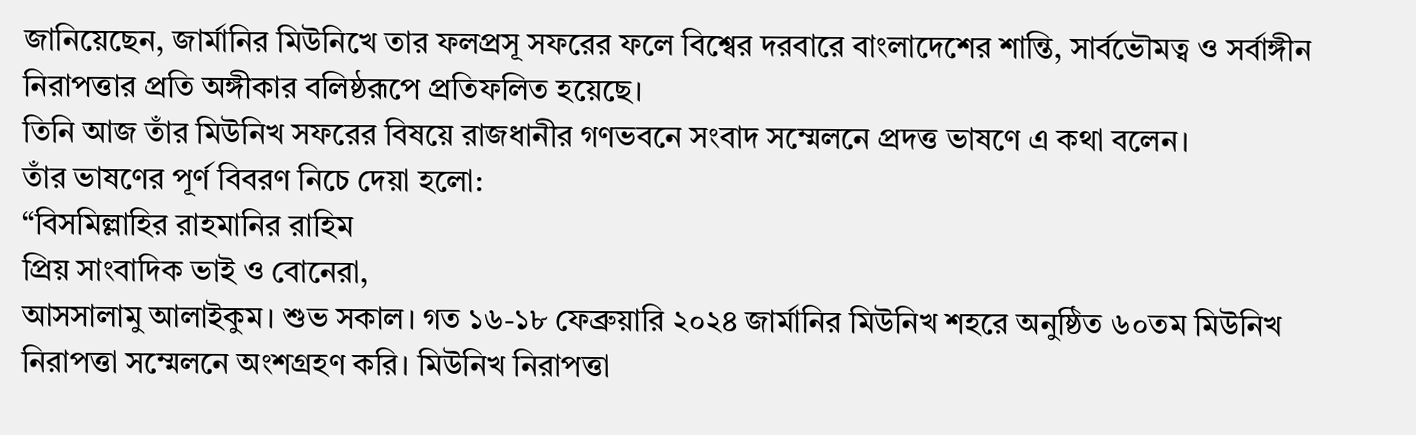জানিয়েছেন, জার্মানির মিউনিখে তার ফলপ্রসূ সফরের ফলে বিশ্বের দরবারে বাংলাদেশের শান্তি, সার্বভৌমত্ব ও সর্বাঙ্গীন নিরাপত্তার প্রতি অঙ্গীকার বলিষ্ঠরূপে প্রতিফলিত হয়েছে।
তিনি আজ তাঁর মিউনিখ সফরের বিষয়ে রাজধানীর গণভবনে সংবাদ সম্মেলনে প্রদত্ত ভাষণে এ কথা বলেন।
তাঁর ভাষণের পূর্ণ বিবরণ নিচে দেয়া হলো:
“বিসমিল্লাহির রাহমানির রাহিম
প্রিয় সাংবাদিক ভাই ও বোনেরা,
আসসালামু আলাইকুম। শুভ সকাল। গত ১৬-১৮ ফেব্রুয়ারি ২০২৪ জার্মানির মিউনিখ শহরে অনুষ্ঠিত ৬০তম মিউনিখ নিরাপত্তা সম্মেলনে অংশগ্রহণ করি। মিউনিখ নিরাপত্তা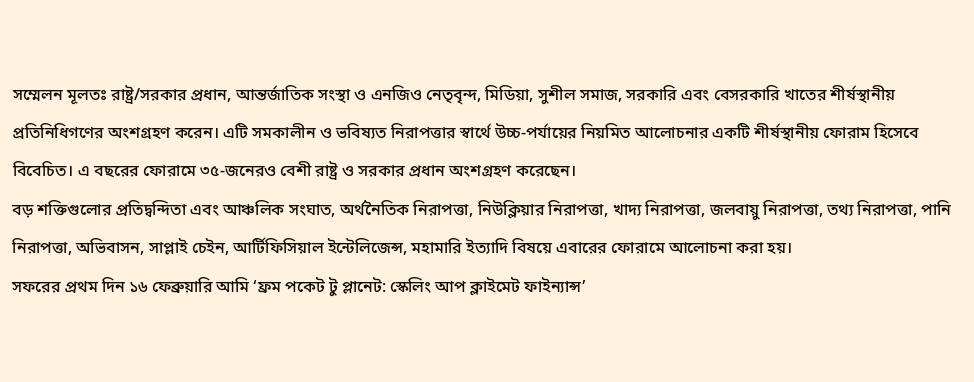সম্মেলন মূলতঃ রাষ্ট্র/সরকার প্রধান, আন্তর্জাতিক সংস্থা ও এনজিও নেতৃবৃন্দ, মিডিয়া, সুশীল সমাজ, সরকারি এবং বেসরকারি খাতের শীর্ষস্থানীয় প্রতিনিধিগণের অংশগ্রহণ করেন। এটি সমকালীন ও ভবিষ্যত নিরাপত্তার স্বার্থে উচ্চ-পর্যায়ের নিয়মিত আলোচনার একটি শীর্ষস্থানীয় ফোরাম হিসেবে বিবেচিত। এ বছরের ফোরামে ৩৫-জনেরও বেশী রাষ্ট্র ও সরকার প্রধান অংশগ্রহণ করেছেন।
বড় শক্তিগুলোর প্রতিদ্বন্দিতা এবং আঞ্চলিক সংঘাত, অর্থনৈতিক নিরাপত্তা, নিউক্লিয়ার নিরাপত্তা, খাদ্য নিরাপত্তা, জলবায়ু নিরাপত্তা, তথ্য নিরাপত্তা, পানি নিরাপত্তা, অভিবাসন, সাপ্লাই চেইন, আর্টিফিসিয়াল ইন্টেলিজেন্স, মহামারি ইত্যাদি বিষয়ে এবারের ফোরামে আলোচনা করা হয়।
সফরের প্রথম দিন ১৬ ফেব্রুয়ারি আমি ‘ফ্রম পকেট টু প্লানেট: স্কেলিং আপ ক্লাইমেট ফাইন্যান্স’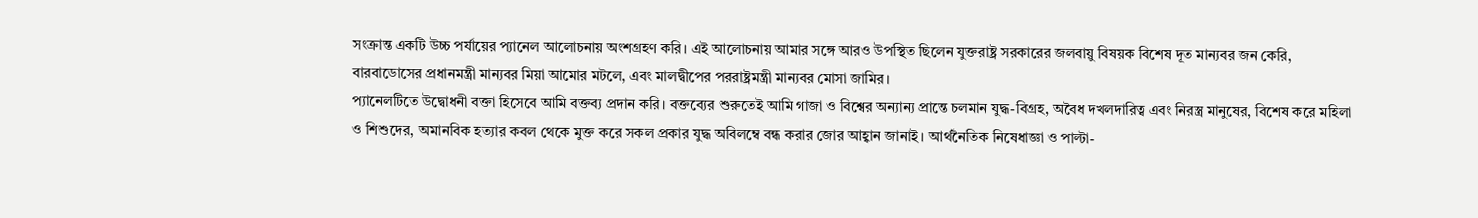সংক্রান্ত একটি উচ্চ পর্যায়ের প্যানেল আলোচনায় অংশগ্রহণ করি। এই আলোচনায় আমার সঙ্গে আরও উপস্থিত ছিলেন যুক্তরাষ্ট্র সরকারের জলবায়ু বিষয়ক বিশেষ দূত মান্যবর জন কেরি, বারবাডোসের প্রধানমন্ত্রী মান্যবর মিয়া আমোর মটলে, এবং মালদ্বীপের পররাষ্ট্রমন্ত্রী মান্যবর মোসা জামির।
প্যানেলটিতে উদ্বোধনী বক্তা হিসেবে আমি বক্তব্য প্রদান করি। বক্তব্যের শুরুতেই আমি গাজা ও বিশ্বের অন্যান্য প্রান্তে চলমান যুদ্ধ-বিগ্রহ, অবৈধ দখলদারিত্ব এবং নিরস্ত্র মানুষের, বিশেষ করে মহিলা ও শিশুদের, অমানবিক হত্যার কবল থেকে মুক্ত করে সকল প্রকার যুদ্ধ অবিলম্বে বন্ধ করার জোর আহ্বান জানাই। আর্থনৈতিক নিষেধাজ্ঞা ও পাল্টা-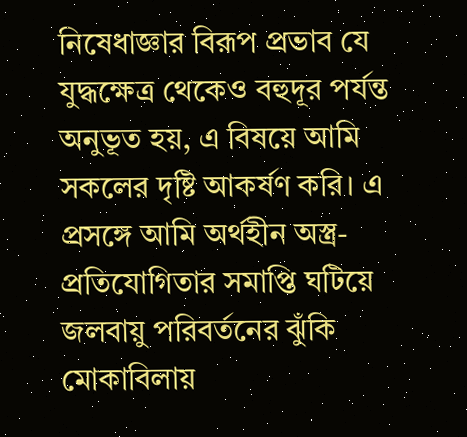নিষেধাজ্ঞার বিরূপ প্রভাব যে যুদ্ধক্ষেত্র থেকেও বহুদূর পর্যন্ত অনুভূত হয়, এ বিষয়ে আমি সকলের দৃষ্টি আকর্ষণ করি। এ প্রসঙ্গে আমি অর্থহীন অস্ত্র-প্রতিযোগিতার সমাপ্তি ঘটিয়ে জলবায়ু পরিবর্তনের ঝুঁকি মোকাবিলায়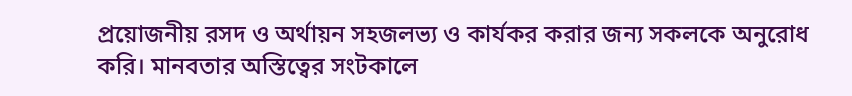প্রয়োজনীয় রসদ ও অর্থায়ন সহজলভ্য ও কার্যকর করার জন্য সকলকে অনুরোধ করি। মানবতার অস্তিত্বের সংটকালে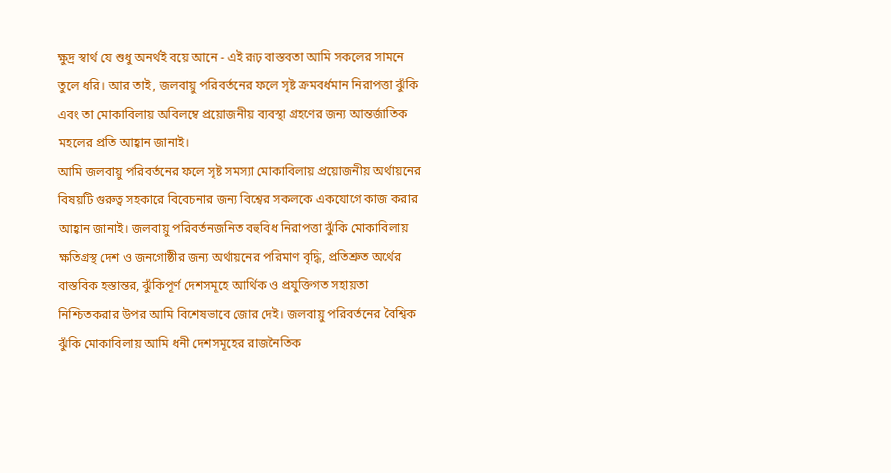ক্ষুদ্র স্বার্থ যে শুধু অনর্থই বয়ে আনে - এই রূঢ় বাস্তবতা আমি সকলের সামনে তুলে ধরি। আর তাই, জলবায়ু পরিবর্তনের ফলে সৃষ্ট ক্রমবর্ধমান নিরাপত্তা ঝুঁকি এবং তা মোকাবিলায় অবিলম্বে প্রয়োজনীয় ব্যবস্থা গ্রহণের জন্য আন্তর্জাতিক মহলের প্রতি আহ্বান জানাই।
আমি জলবায়ু পরিবর্তনের ফলে সৃষ্ট সমস্যা মোকাবিলায় প্রয়োজনীয় অর্থায়নের বিষয়টি গুরুত্ব সহকারে বিবেচনার জন্য বিশ্বের সকলকে একযোগে কাজ করার আহ্বান জানাই। জলবায়ু পরিবর্তনজনিত বহুবিধ নিরাপত্তা ঝুঁকি মোকাবিলায় ক্ষতিগ্রস্থ দেশ ও জনগোষ্ঠীর জন্য অর্থায়নের পরিমাণ বৃদ্ধি, প্রতিশ্রুত অর্থের বাস্তবিক হস্তান্তর, ঝুঁকিপূর্ণ দেশসমূহে আর্থিক ও প্রযুক্তিগত সহায়তা নিশ্চিতকরার উপর আমি বিশেষভাবে জোর দেই। জলবায়ু পরিবর্তনের বৈশ্বিক ঝুঁকি মোকাবিলায় আমি ধনী দেশসমূহের রাজনৈতিক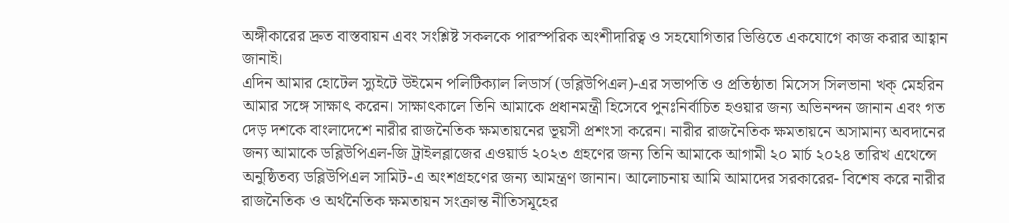অঙ্গীকারের দ্রুত বাস্তবায়ন এবং সংশ্লিষ্ট সকলকে পারস্পরিক অংশীদারিত্ব ও সহযোগিতার ভিত্তিতে একযোগে কাজ করার আহ্বান জানাই।
এদিন আমার হোটেল স্যুইটে উইমেন পলিটিক্যাল লিডার্স (ডব্লিউপিএল)-এর সভাপতি ও প্রতিষ্ঠাতা মিসেস সিলভানা খক্ মেহরিন আমার সঙ্গে সাক্ষাৎ করেন। সাক্ষাৎকালে তিনি আমাকে প্রধানমন্ত্রী হিসেবে পুনঃনির্বাচিত হওয়ার জন্য অভিনন্দন জানান এবং গত দেড় দশকে বাংলাদেশে নারীর রাজনৈতিক ক্ষমতায়নের ভূয়সী প্রশংসা করেন। নারীর রাজনৈতিক ক্ষমতায়নে অসামান্য অবদানের জন্য আমাকে ডব্লিউপিএল-জি ট্রাইলব্লাজের এওয়ার্ড ২০২৩ গ্রহণের জন্য তিনি আমাকে আগামী ২০ মার্চ ২০২৪ তারিখ এথেন্সে অনুষ্ঠিতব্য ডব্লিউপিএল সামিট-এ অংশগ্রহণের জন্য আমন্ত্রণ জানান। আলোচনায় আমি আমাদের সরকারের- বিশেষ করে নারীর রাজনৈতিক ও অর্থনৈতিক ক্ষমতায়ন সংক্রান্ত নীতিসমূহের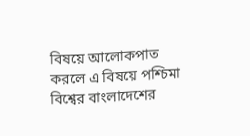বিষয়ে আলোকপাত করলে এ বিষয়ে পশ্চিমা বিশ্বের বাংলাদেশের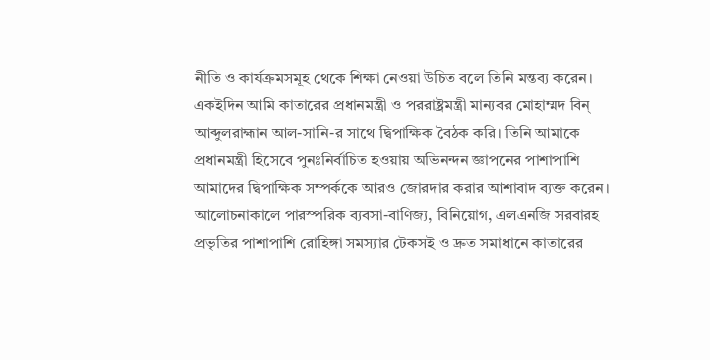নীতি ও কার্যক্রমসমূহ থেকে শিক্ষা নেওয়া উচিত বলে তিনি মন্তব্য করেন।
একইদিন আমি কাতারের প্রধানমন্ত্রী ও পররাষ্ট্রমন্ত্রী মান্যবর মোহাম্মদ বিন্ আব্দুলরাহ্মান আল-সানি-র সাথে দ্বিপাক্ষিক বৈঠক করি। তিনি আমাকে প্রধানমন্ত্রী হিসেবে পুনঃনির্বাচিত হওয়ায় অভিনন্দন জ্ঞাপনের পাশাপাশি আমাদের দ্বিপাক্ষিক সম্পর্ককে আরও জোরদার করার আশাবাদ ব্যক্ত করেন। আলোচনাকালে পারস্পরিক ব্যবসা-বাণিজ্য, বিনিয়োগ, এলএনজি সরবারহ প্রভৃতির পাশাপাশি রোহিঙ্গা সমস্যার টেকসই ও দ্রুত সমাধানে কাতারের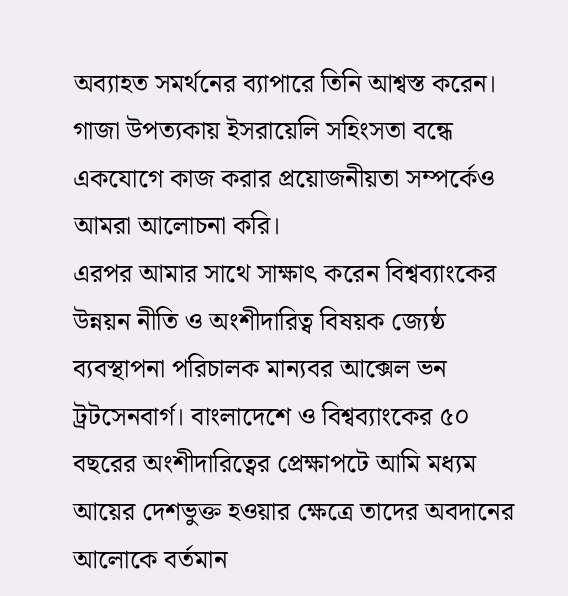অব্যাহত সমর্থনের ব্যাপারে তিনি আশ্বস্ত করেন। গাজা উপত্যকায় ইসরায়েলি সহিংসতা বন্ধে একযোগে কাজ করার প্রয়োজনীয়তা সম্পর্কেও আমরা আলোচনা করি।
এরপর আমার সাথে সাক্ষাৎ করেন বিশ্বব্যাংকের উন্নয়ন নীতি ও অংশীদারিত্ব বিষয়ক জ্যেষ্ঠ ব্যবস্থাপনা পরিচালক মান্যবর আক্সেল ভন ট্রটসেনবার্গ। বাংলাদেশে ও বিশ্বব্যাংকের ৫০ বছরের অংশীদারিত্বের প্রেক্ষাপটে আমি মধ্যম আয়ের দেশভুক্ত হওয়ার ক্ষেত্রে তাদের অবদানের আলোকে বর্তমান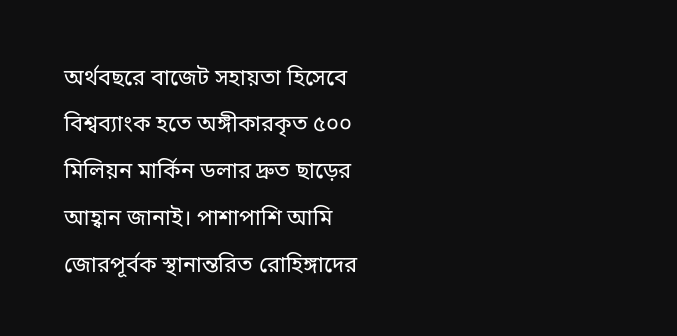অর্থবছরে বাজেট সহায়তা হিসেবে বিশ্বব্যাংক হতে অঙ্গীকারকৃত ৫০০ মিলিয়ন মার্কিন ডলার দ্রুত ছাড়ের আহ্বান জানাই। পাশাপাশি আমি জোরপূর্বক স্থানান্তরিত রোহিঙ্গাদের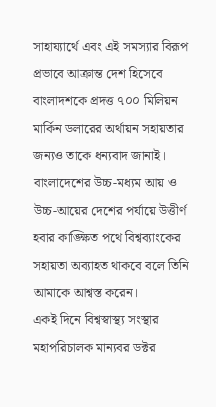সাহায্যার্থে এবং এই সমস্যার বিরূপ প্রভাবে আক্রান্ত দেশ হিসেবে বাংলাদশকে প্রদত্ত ৭০০ মিলিয়ন মার্কিন ডলারের অর্থায়ন সহায়তার জন্যও তাকে ধন্যবাদ জানাই। বাংলাদেশের উচ্চ-মধ্যম আয় ও উচ্চ-আয়ের দেশের পর্যায়ে উত্তীর্ণ হবার কাঙ্ক্ষিত পথে বিশ্বব্যাংকের সহায়তা অব্যাহত থাকবে বলে তিনি আমাকে আশ্বস্ত করেন।
একই দিনে বিশ্বস্বাস্থ্য সংস্থার মহাপরিচালক মান্যবর ডক্টর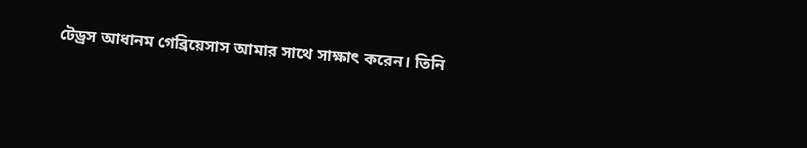টেড্রস আধানম গেব্রিয়েসাস আমার সাথে সাক্ষাৎ করেন। তিনি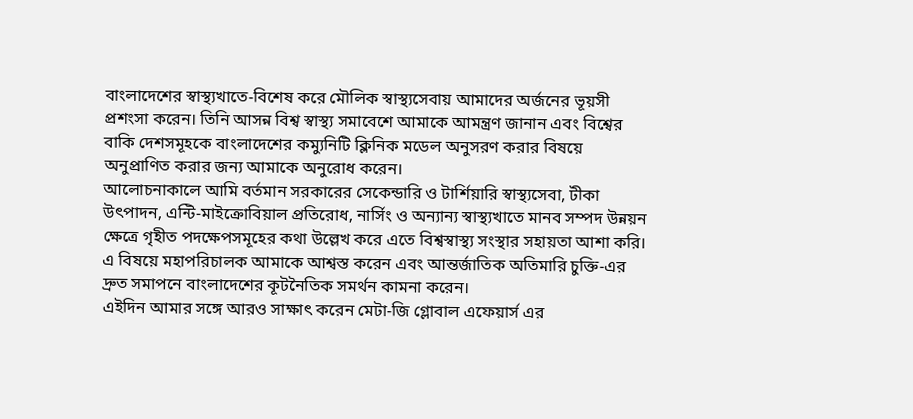বাংলাদেশের স্বাস্থ্যখাতে-বিশেষ করে মৌলিক স্বাস্থ্যসেবায় আমাদের অর্জনের ভূয়সী প্রশংসা করেন। তিনি আসন্ন বিশ্ব স্বাস্থ্য সমাবেশে আমাকে আমন্ত্রণ জানান এবং বিশ্বের বাকি দেশসমূহকে বাংলাদেশের কম্যুনিটি ক্লিনিক মডেল অনুসরণ করার বিষয়ে অনুপ্রাণিত করার জন্য আমাকে অনুরোধ করেন।
আলোচনাকালে আমি বর্তমান সরকারের সেকেন্ডারি ও টার্শিয়ারি স্বাস্থ্যসেবা, টীকা উৎপাদন, এন্টি-মাইক্রোবিয়াল প্রতিরোধ, নার্সিং ও অন্যান্য স্বাস্থ্যখাতে মানব সম্পদ উন্নয়ন ক্ষেত্রে গৃহীত পদক্ষেপসমূহের কথা উল্লেখ করে এতে বিশ্বস্বাস্থ্য সংস্থার সহায়তা আশা করি। এ বিষয়ে মহাপরিচালক আমাকে আশ্বস্ত করেন এবং আন্তর্জাতিক অতিমারি চুক্তি-এর দ্রুত সমাপনে বাংলাদেশের কূটনৈতিক সমর্থন কামনা করেন।
এইদিন আমার সঙ্গে আরও সাক্ষাৎ করেন মেটা-জি গ্লোবাল এফেয়ার্স এর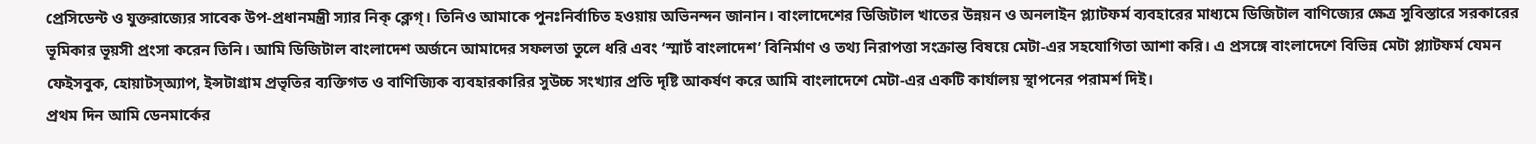প্রেসিডেন্ট ও যুক্তরাজ্যের সাবেক উপ-প্রধানমন্ত্রী স্যার নিক্ ক্লেগ্। তিনিও আমাকে পুনঃনির্বাচিত হওয়ায় অভিনন্দন জানান। বাংলাদেশের ডিজিটাল খাতের উন্নয়ন ও অনলাইন প্ল্যাটফর্ম ব্যবহারের মাধ্যমে ডিজিটাল বাণিজ্যের ক্ষেত্র সুবিস্তারে সরকারের ভূমিকার ভূয়সী প্রংসা করেন তিনি। আমি ডিজিটাল বাংলাদেশ অর্জনে আমাদের সফলতা তুলে ধরি এবং ‘স্মার্ট বাংলাদেশ’ বিনির্মাণ ও তথ্য নিরাপত্তা সংক্রান্ত বিষয়ে মেটা-এর সহযোগিতা আশা করি। এ প্রসঙ্গে বাংলাদেশে বিভিন্ন মেটা প্ল্যাটফর্ম যেমন ফেইসবুক, হোয়াটস্অ্যাপ, ইন্সটাগ্রাম প্রভৃতির ব্যক্তিগত ও বাণিজ্যিক ব্যবহারকারির সুউচ্চ সংখ্যার প্রতি দৃষ্টি আকর্ষণ করে আমি বাংলাদেশে মেটা-এর একটি কার্যালয় স্থাপনের পরামর্শ দিই।
প্রথম দিন আমি ডেনমার্কের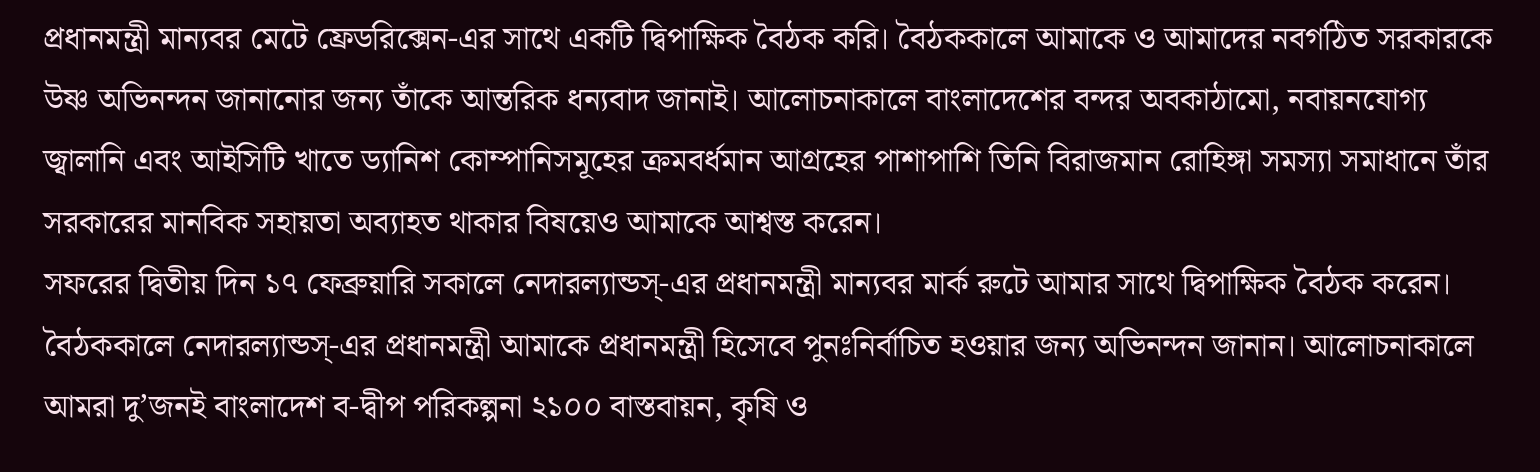প্রধানমন্ত্রী মান্যবর মেটে ফ্রেডরিক্সেন-এর সাথে একটি দ্বিপাক্ষিক বৈঠক করি। বৈঠককালে আমাকে ও আমাদের নবগঠিত সরকারকে উষ্ণ অভিনন্দন জানানোর জন্য তাঁকে আন্তরিক ধন্যবাদ জানাই। আলোচনাকালে বাংলাদেশের বন্দর অবকাঠামো, নবায়নযোগ্য জ্বালানি এবং আইসিটি খাতে ড্যানিশ কোম্পানিসমূহের ক্রমবর্ধমান আগ্রহের পাশাপাশি তিনি বিরাজমান রোহিঙ্গা সমস্যা সমাধানে তাঁর সরকারের মানবিক সহায়তা অব্যাহত থাকার বিষয়েও আমাকে আশ্বস্ত করেন।
সফরের দ্বিতীয় দিন ১৭ ফেব্রুয়ারি সকালে নেদারল্যান্ডস্-এর প্রধানমন্ত্রী মান্যবর মার্ক রুটে আমার সাথে দ্বিপাক্ষিক বৈঠক করেন। বৈঠককালে নেদারল্যান্ডস্-এর প্রধানমন্ত্রী আমাকে প্রধানমন্ত্রী হিসেবে পুনঃনির্বাচিত হওয়ার জন্য অভিনন্দন জানান। আলোচনাকালে আমরা দু’জনই বাংলাদেশ ব-দ্বীপ পরিকল্পনা ২১০০ বাস্তবায়ন, কৃষি ও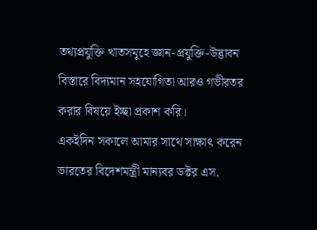তথ্যপ্রযুক্তি খাতসমূহে জ্ঞান-প্রযুক্তি-উদ্ভাবন বিস্তারে বিদ্যমান সহযোগিতা আরও গভীরতর করার বিষয়ে ইচ্ছা প্রকাশ করি।
একইদিন সকালে আমার সাথে সাক্ষাৎ করেন ভারতের বিদেশমন্ত্রী মান্যবর ডক্টর এস.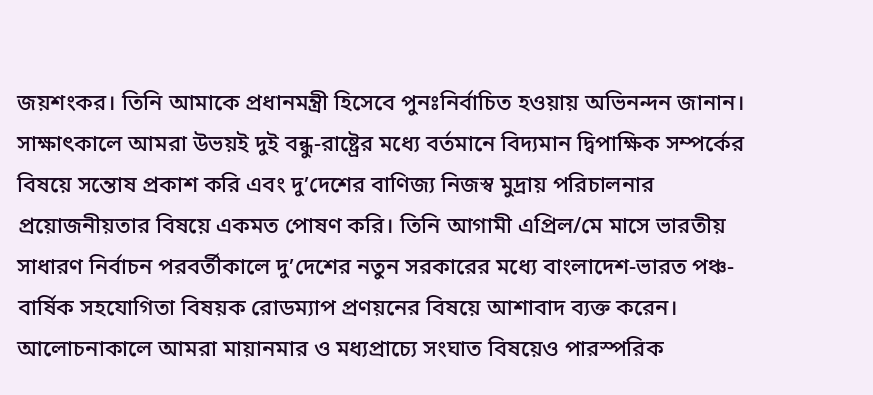জয়শংকর। তিনি আমাকে প্রধানমন্ত্রী হিসেবে পুনঃনির্বাচিত হওয়ায় অভিনন্দন জানান। সাক্ষাৎকালে আমরা উভয়ই দুই বন্ধু-রাষ্ট্রের মধ্যে বর্তমানে বিদ্যমান দ্বিপাক্ষিক সম্পর্কের বিষয়ে সন্তোষ প্রকাশ করি এবং দু’দেশের বাণিজ্য নিজস্ব মুদ্রায় পরিচালনার প্রয়োজনীয়তার বিষয়ে একমত পোষণ করি। তিনি আগামী এপ্রিল/মে মাসে ভারতীয় সাধারণ নির্বাচন পরবর্তীকালে দু’দেশের নতুন সরকারের মধ্যে বাংলাদেশ-ভারত পঞ্চ-বার্ষিক সহযোগিতা বিষয়ক রোডম্যাপ প্রণয়নের বিষয়ে আশাবাদ ব্যক্ত করেন। আলোচনাকালে আমরা মায়ানমার ও মধ্যপ্রাচ্যে সংঘাত বিষয়েও পারস্পরিক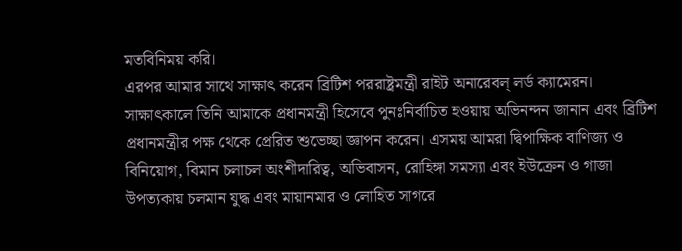মতবিনিময় করি।
এরপর আমার সাথে সাক্ষাৎ করেন ব্রিটিশ পররাষ্ট্রমন্ত্রী রাইট অনারেবল্ লর্ড ক্যামেরন। সাক্ষাৎকালে তিনি আমাকে প্রধানমন্ত্রী হিসেবে পুনঃনির্বাচিত হওয়ায় অভিনন্দন জানান এবং ব্রিটিশ প্রধানমন্ত্রীর পক্ষ থেকে প্রেরিত শুভেচ্ছা জ্ঞাপন করেন। এসময় আমরা দ্বিপাক্ষিক বাণিজ্য ও বিনিয়োগ, বিমান চলাচল অংশীদারিত্ব, অভিবাসন, রোহিঙ্গা সমস্যা এবং ইউক্রেন ও গাজা উপত্যকায় চলমান যুদ্ধ এবং মায়ানমার ও লোহিত সাগরে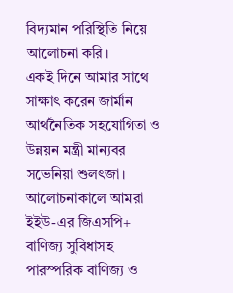বিদ্যমান পরিস্থিতি নিয়ে আলোচনা করি।
একই দিনে আমার সাথে সাক্ষাৎ করেন জার্মান আর্থনৈতিক সহযোগিতা ও উন্নয়ন মন্ত্রী মান্যবর সভেনিয়া শুলৎজা। আলোচনাকালে আমরা ইইউ-এর জিএসপি+ বাণিজ্য সুবিধাসহ পারস্পরিক বাণিজ্য ও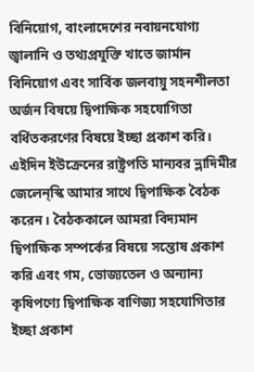বিনিয়োগ, বাংলাদেশের নবায়নযোগ্য জ্বালানি ও তথ্যপ্রযুক্তি খাতে জার্মান বিনিয়োগ এবং সার্বিক জলবায়ু সহনশীলতা অর্জন বিষয়ে দ্বিপাক্ষিক সহযোগিতা বর্ধিতকরণের বিষয়ে ইচ্ছা প্রকাশ করি।
এইদিন ইউক্রেনের রাষ্ট্রপতি মান্যবর ভ্লাদিমীর জেলেন্স্কি আমার সাথে দ্বিপাক্ষিক বৈঠক করেন। বৈঠককালে আমরা বিদ্যমান দ্বিপাক্ষিক সম্পর্কের বিষয়ে সন্তোষ প্রকাশ করি এবং গম, ভোজ্যতেল ও অন্যান্য কৃষিপণ্যে দ্বিপাক্ষিক বাণিজ্য সহযোগিতার ইচ্ছা প্রকাশ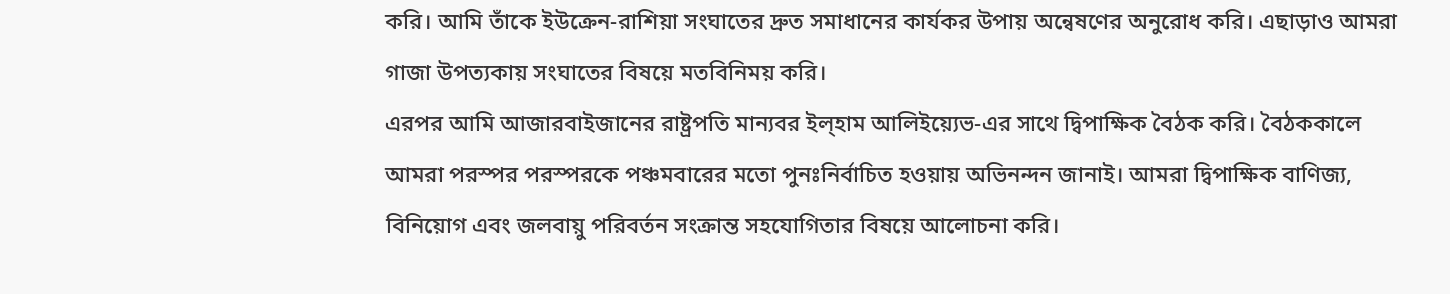করি। আমি তাঁকে ইউক্রেন-রাশিয়া সংঘাতের দ্রুত সমাধানের কার্যকর উপায় অন্বেষণের অনুরোধ করি। এছাড়াও আমরা গাজা উপত্যকায় সংঘাতের বিষয়ে মতবিনিময় করি।
এরপর আমি আজারবাইজানের রাষ্ট্রপতি মান্যবর ইল্হাম আলিইয়্যেভ-এর সাথে দ্বিপাক্ষিক বৈঠক করি। বৈঠককালে আমরা পরস্পর পরস্পরকে পঞ্চমবারের মতো পুনঃনির্বাচিত হওয়ায় অভিনন্দন জানাই। আমরা দ্বিপাক্ষিক বাণিজ্য, বিনিয়োগ এবং জলবায়ু পরিবর্তন সংক্রান্ত সহযোগিতার বিষয়ে আলোচনা করি।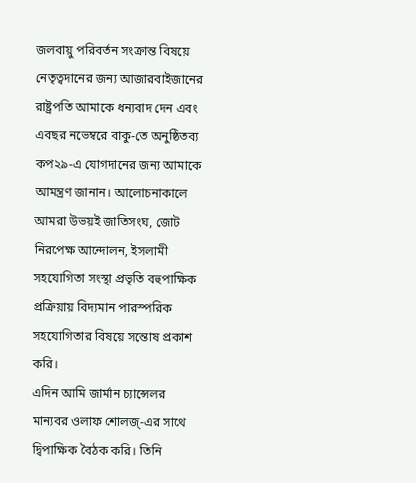জলবায়ু পরিবর্তন সংক্রান্ত বিষয়ে নেতৃত্বদানের জন্য আজারবাইজানের রাষ্ট্রপতি আমাকে ধন্যবাদ দেন এবং এবছর নভেম্বরে বাকু-তে অনুষ্ঠিতব্য কপ২৯-এ যোগদানের জন্য আমাকে আমন্ত্রণ জানান। আলোচনাকালে আমরা উভয়ই জাতিসংঘ, জোট নিরপেক্ষ আন্দোলন, ইসলামী সহযোগিতা সংস্থা প্রভৃতি বহুপাক্ষিক প্রক্রিয়ায় বিদ্যমান পারস্পরিক সহযোগিতার বিষয়ে সন্তোষ প্রকাশ করি।
এদিন আমি জার্মান চ্যান্সেলর মান্যবর ওলাফ শোলজ্-এর সাথে দ্বিপাক্ষিক বৈঠক করি। তিনি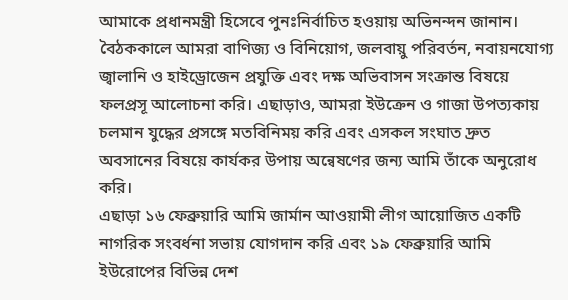আমাকে প্রধানমন্ত্রী হিসেবে পুনঃনির্বাচিত হওয়ায় অভিনন্দন জানান। বৈঠককালে আমরা বাণিজ্য ও বিনিয়োগ, জলবায়ু পরিবর্তন, নবায়নযোগ্য জ্বালানি ও হাইড্রোজেন প্রযুক্তি এবং দক্ষ অভিবাসন সংক্রান্ত বিষয়ে ফলপ্রসূ আলোচনা করি। এছাড়াও, আমরা ইউক্রেন ও গাজা উপত্যকায় চলমান যুদ্ধের প্রসঙ্গে মতবিনিময় করি এবং এসকল সংঘাত দ্রুত অবসানের বিষয়ে কার্যকর উপায় অন্বেষণের জন্য আমি তাঁকে অনুরোধ করি।
এছাড়া ১৬ ফেব্রুয়ারি আমি জার্মান আওয়ামী লীগ আয়োজিত একটি নাগরিক সংবর্ধনা সভায় যোগদান করি এবং ১৯ ফেব্রুয়ারি আমি ইউরোপের বিভিন্ন দেশ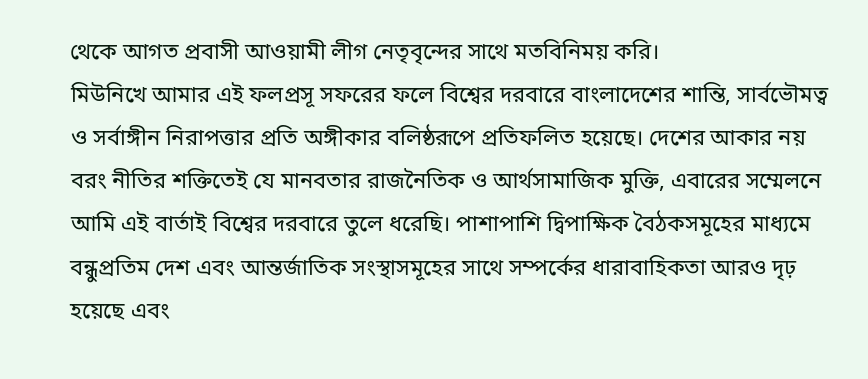থেকে আগত প্রবাসী আওয়ামী লীগ নেতৃবৃন্দের সাথে মতবিনিময় করি।
মিউনিখে আমার এই ফলপ্রসূ সফরের ফলে বিশ্বের দরবারে বাংলাদেশের শান্তি, সার্বভৌমত্ব ও সর্বাঙ্গীন নিরাপত্তার প্রতি অঙ্গীকার বলিষ্ঠরূপে প্রতিফলিত হয়েছে। দেশের আকার নয় বরং নীতির শক্তিতেই যে মানবতার রাজনৈতিক ও আর্থসামাজিক মুক্তি, এবারের সম্মেলনে আমি এই বার্তাই বিশ্বের দরবারে তুলে ধরেছি। পাশাপাশি দ্বিপাক্ষিক বৈঠকসমূহের মাধ্যমে বন্ধুপ্রতিম দেশ এবং আন্তর্জাতিক সংস্থাসমূহের সাথে সম্পর্কের ধারাবাহিকতা আরও দৃঢ় হয়েছে এবং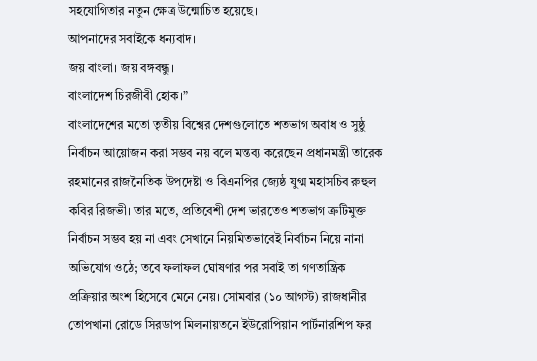সহযোগিতার নতুন ক্ষেত্র উন্মোচিত হয়েছে।
আপনাদের সবাইকে ধন্যবাদ।
জয় বাংলা। জয় বঙ্গবন্ধু।
বাংলাদেশ চিরজীবী হোক।”
বাংলাদেশের মতো তৃতীয় বিশ্বের দেশগুলোতে শতভাগ অবাধ ও সুষ্ঠু নির্বাচন আয়োজন করা সম্ভব নয় বলে মন্তব্য করেছেন প্রধানমন্ত্রী তারেক রহমানের রাজনৈতিক উপদেষ্টা ও বিএনপির জ্যেষ্ঠ যুগ্ম মহাসচিব রুহুল কবির রিজভী। তার মতে, প্রতিবেশী দেশ ভারতেও শতভাগ ত্রুটিমুক্ত নির্বাচন সম্ভব হয় না এবং সেখানে নিয়মিতভাবেই নির্বাচন নিয়ে নানা অভিযোগ ওঠে; তবে ফলাফল ঘোষণার পর সবাই তা গণতান্ত্রিক প্রক্রিয়ার অংশ হিসেবে মেনে নেয়। সোমবার (১০ আগস্ট) রাজধানীর তোপখানা রোডে সিরডাপ মিলনায়তনে ইউরোপিয়ান পার্টনারশিপ ফর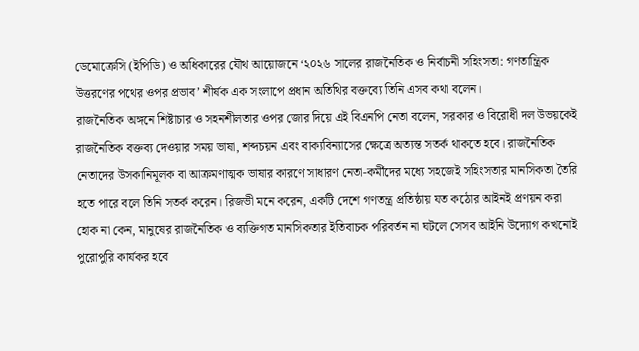ডেমোক্রেসি (ইপিডি) ও অধিকারের যৌথ আয়োজনে ‘২০২৬ সালের রাজনৈতিক ও নির্বাচনী সহিংসতা: গণতান্ত্রিক উত্তরণের পথের ওপর প্রভাব’ শীর্ষক এক সংলাপে প্রধান অতিথির বক্তব্যে তিনি এসব কথা বলেন।
রাজনৈতিক অঙ্গনে শিষ্টাচার ও সহনশীলতার ওপর জোর দিয়ে এই বিএনপি নেতা বলেন, সরকার ও বিরোধী দল উভয়কেই রাজনৈতিক বক্তব্য দেওয়ার সময় ভাষা, শব্দচয়ন এবং বাক্যবিন্যাসের ক্ষেত্রে অত্যন্ত সতর্ক থাকতে হবে। রাজনৈতিক নেতাদের উসকানিমূলক বা আক্রমণাত্মক ভাষার কারণে সাধারণ নেতা-কর্মীদের মধ্যে সহজেই সহিংসতার মানসিকতা তৈরি হতে পারে বলে তিনি সতর্ক করেন। রিজভী মনে করেন, একটি দেশে গণতন্ত্র প্রতিষ্ঠায় যত কঠোর আইনই প্রণয়ন করা হোক না কেন, মানুষের রাজনৈতিক ও ব্যক্তিগত মানসিকতার ইতিবাচক পরিবর্তন না ঘটলে সেসব আইনি উদ্যোগ কখনোই পুরোপুরি কার্যকর হবে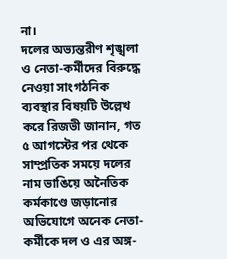না।
দলের অভ্যন্তরীণ শৃঙ্খলা ও নেতা-কর্মীদের বিরুদ্ধে নেওয়া সাংগঠনিক ব্যবস্থার বিষয়টি উল্লেখ করে রিজভী জানান, গত ৫ আগস্টের পর থেকে সাম্প্রতিক সময়ে দলের নাম ভাঙিয়ে অনৈতিক কর্মকাণ্ডে জড়ানোর অভিযোগে অনেক নেতা-কর্মীকে দল ও এর অঙ্গ-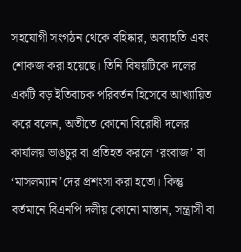সহযোগী সংগঠন থেকে বহিষ্কার, অব্যাহতি এবং শোকজ করা হয়েছে। তিনি বিষয়টিকে দলের একটি বড় ইতিবাচক পরিবর্তন হিসেবে আখ্যায়িত করে বলেন, অতীতে কোনো বিরোধী দলের কার্যালয় ভাঙচুর বা প্রতিহত করলে ‘রংবাজ’ বা ‘মাসলম্যান’দের প্রশংসা করা হতো। কিন্তু বর্তমানে বিএনপি দলীয় কোনো মাস্তান, সন্ত্রাসী বা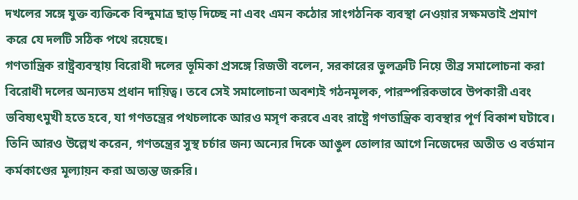দখলের সঙ্গে যুক্ত ব্যক্তিকে বিন্দুমাত্র ছাড় দিচ্ছে না এবং এমন কঠোর সাংগঠনিক ব্যবস্থা নেওয়ার সক্ষমতাই প্রমাণ করে যে দলটি সঠিক পথে রয়েছে।
গণতান্ত্রিক রাষ্ট্রব্যবস্থায় বিরোধী দলের ভূমিকা প্রসঙ্গে রিজভী বলেন, সরকারের ভুলত্রুটি নিয়ে তীব্র সমালোচনা করা বিরোধী দলের অন্যতম প্রধান দায়িত্ব। তবে সেই সমালোচনা অবশ্যই গঠনমূলক, পারস্পরিকভাবে উপকারী এবং ভবিষ্যৎমুখী হতে হবে, যা গণতন্ত্রের পথচলাকে আরও মসৃণ করবে এবং রাষ্ট্রে গণতান্ত্রিক ব্যবস্থার পূর্ণ বিকাশ ঘটাবে। তিনি আরও উল্লেখ করেন, গণতন্ত্রের সুস্থ চর্চার জন্য অন্যের দিকে আঙুল তোলার আগে নিজেদের অতীত ও বর্তমান কর্মকাণ্ডের মূল্যায়ন করা অত্যন্ত জরুরি।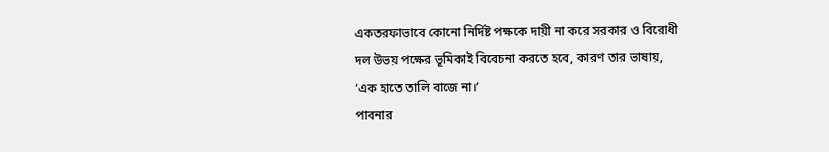একতরফাভাবে কোনো নির্দিষ্ট পক্ষকে দায়ী না করে সরকার ও বিরোধী দল উভয় পক্ষের ভূমিকাই বিবেচনা করতে হবে, কারণ তার ভাষায়, ‘এক হাতে তালি বাজে না।’
পাবনার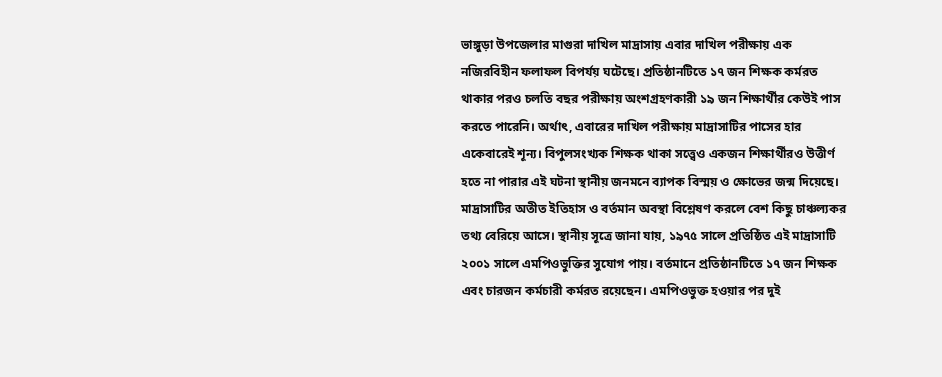ভাঙ্গুড়া উপজেলার মাগুরা দাখিল মাদ্রাসায় এবার দাখিল পরীক্ষায় এক নজিরবিহীন ফলাফল বিপর্যয় ঘটেছে। প্রতিষ্ঠানটিতে ১৭ জন শিক্ষক কর্মরত থাকার পরও চলতি বছর পরীক্ষায় অংশগ্রহণকারী ১৯ জন শিক্ষার্থীর কেউই পাস করতে পারেনি। অর্থাৎ, এবারের দাখিল পরীক্ষায় মাদ্রাসাটির পাসের হার একেবারেই শূন্য। বিপুলসংখ্যক শিক্ষক থাকা সত্ত্বেও একজন শিক্ষার্থীরও উত্তীর্ণ হতে না পারার এই ঘটনা স্থানীয় জনমনে ব্যাপক বিস্ময় ও ক্ষোভের জন্ম দিয়েছে।
মাদ্রাসাটির অতীত ইতিহাস ও বর্তমান অবস্থা বিশ্লেষণ করলে বেশ কিছু চাঞ্চল্যকর তথ্য বেরিয়ে আসে। স্থানীয় সূত্রে জানা যায়, ১৯৭৫ সালে প্রতিষ্ঠিত এই মাদ্রাসাটি ২০০১ সালে এমপিওভুক্তির সুযোগ পায়। বর্তমানে প্রতিষ্ঠানটিতে ১৭ জন শিক্ষক এবং চারজন কর্মচারী কর্মরত রয়েছেন। এমপিওভুক্ত হওয়ার পর দুই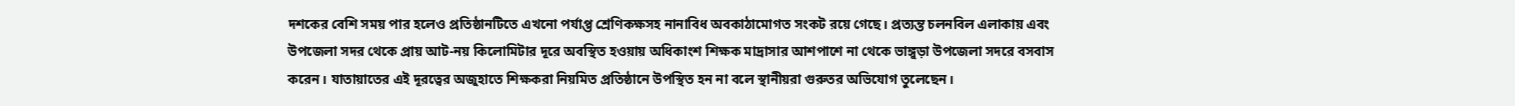দশকের বেশি সময় পার হলেও প্রতিষ্ঠানটিতে এখনো পর্যাপ্ত শ্রেণিকক্ষসহ নানাবিধ অবকাঠামোগত সংকট রয়ে গেছে। প্রত্যন্ত চলনবিল এলাকায় এবং উপজেলা সদর থেকে প্রায় আট-নয় কিলোমিটার দূরে অবস্থিত হওয়ায় অধিকাংশ শিক্ষক মাদ্রাসার আশপাশে না থেকে ভাঙ্গুড়া উপজেলা সদরে বসবাস করেন। যাতায়াতের এই দূরত্বের অজুহাতে শিক্ষকরা নিয়মিত প্রতিষ্ঠানে উপস্থিত হন না বলে স্থানীয়রা গুরুতর অভিযোগ তুলেছেন।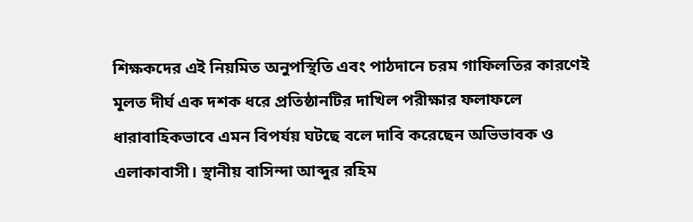শিক্ষকদের এই নিয়মিত অনুপস্থিতি এবং পাঠদানে চরম গাফিলতির কারণেই মূলত দীর্ঘ এক দশক ধরে প্রতিষ্ঠানটির দাখিল পরীক্ষার ফলাফলে ধারাবাহিকভাবে এমন বিপর্যয় ঘটছে বলে দাবি করেছেন অভিভাবক ও এলাকাবাসী। স্থানীয় বাসিন্দা আব্দুর রহিম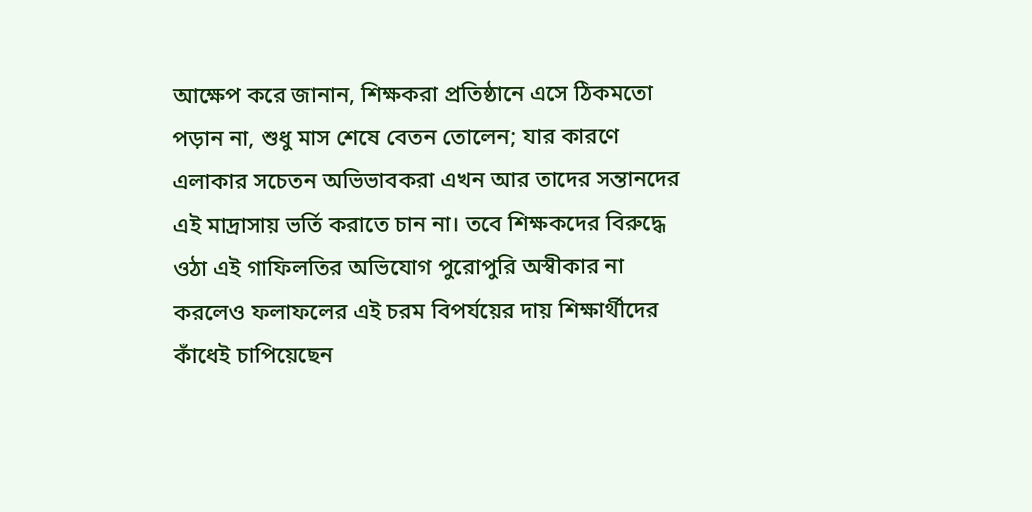আক্ষেপ করে জানান, শিক্ষকরা প্রতিষ্ঠানে এসে ঠিকমতো পড়ান না, শুধু মাস শেষে বেতন তোলেন; যার কারণে এলাকার সচেতন অভিভাবকরা এখন আর তাদের সন্তানদের এই মাদ্রাসায় ভর্তি করাতে চান না। তবে শিক্ষকদের বিরুদ্ধে ওঠা এই গাফিলতির অভিযোগ পুরোপুরি অস্বীকার না করলেও ফলাফলের এই চরম বিপর্যয়ের দায় শিক্ষার্থীদের কাঁধেই চাপিয়েছেন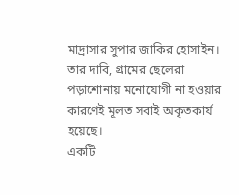মাদ্রাসার সুপার জাকির হোসাইন। তার দাবি, গ্রামের ছেলেরা পড়াশোনায় মনোযোগী না হওয়ার কারণেই মূলত সবাই অকৃতকার্য হয়েছে।
একটি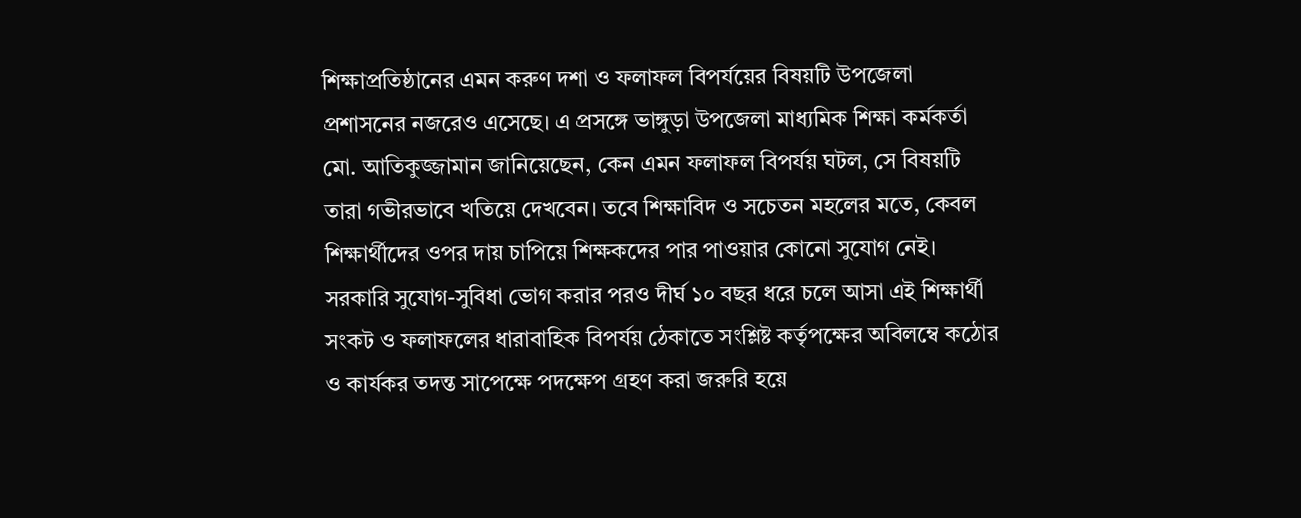শিক্ষাপ্রতিষ্ঠানের এমন করুণ দশা ও ফলাফল বিপর্যয়ের বিষয়টি উপজেলা প্রশাসনের নজরেও এসেছে। এ প্রসঙ্গে ভাঙ্গুড়া উপজেলা মাধ্যমিক শিক্ষা কর্মকর্তা মো. আতিকুজ্জামান জানিয়েছেন, কেন এমন ফলাফল বিপর্যয় ঘটল, সে বিষয়টি তারা গভীরভাবে খতিয়ে দেখবেন। তবে শিক্ষাবিদ ও সচেতন মহলের মতে, কেবল শিক্ষার্থীদের ওপর দায় চাপিয়ে শিক্ষকদের পার পাওয়ার কোনো সুযোগ নেই। সরকারি সুযোগ-সুবিধা ভোগ করার পরও দীর্ঘ ১০ বছর ধরে চলে আসা এই শিক্ষার্থী সংকট ও ফলাফলের ধারাবাহিক বিপর্যয় ঠেকাতে সংশ্লিষ্ট কর্তৃপক্ষের অবিলম্বে কঠোর ও কার্যকর তদন্ত সাপেক্ষে পদক্ষেপ গ্রহণ করা জরুরি হয়ে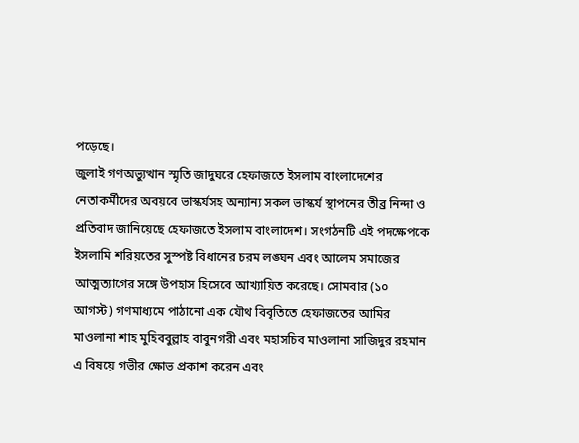পড়েছে।
জুলাই গণঅভ্যুত্থান স্মৃতি জাদুঘরে হেফাজতে ইসলাম বাংলাদেশের নেতাকর্মীদের অবয়বে ভাস্কর্যসহ অন্যান্য সকল ভাস্কর্য স্থাপনের তীব্র নিন্দা ও প্রতিবাদ জানিয়েছে হেফাজতে ইসলাম বাংলাদেশ। সংগঠনটি এই পদক্ষেপকে ইসলামি শরিয়তের সুস্পষ্ট বিধানের চরম লঙ্ঘন এবং আলেম সমাজের আত্মত্যাগের সঙ্গে উপহাস হিসেবে আখ্যায়িত করেছে। সোমবার (১০ আগস্ট) গণমাধ্যমে পাঠানো এক যৌথ বিবৃতিতে হেফাজতের আমির মাওলানা শাহ মুহিববুল্লাহ বাবুনগরী এবং মহাসচিব মাওলানা সাজিদুর রহমান এ বিষয়ে গভীর ক্ষোভ প্রকাশ করেন এবং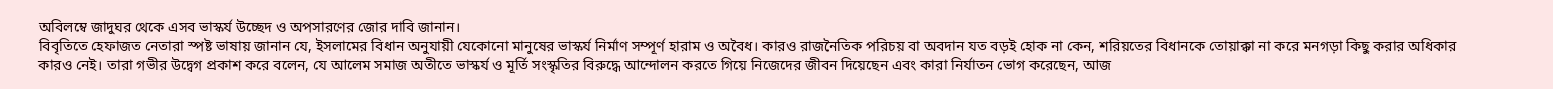অবিলম্বে জাদুঘর থেকে এসব ভাস্কর্য উচ্ছেদ ও অপসারণের জোর দাবি জানান।
বিবৃতিতে হেফাজত নেতারা স্পষ্ট ভাষায় জানান যে, ইসলামের বিধান অনুযায়ী যেকোনো মানুষের ভাস্কর্য নির্মাণ সম্পূর্ণ হারাম ও অবৈধ। কারও রাজনৈতিক পরিচয় বা অবদান যত বড়ই হোক না কেন, শরিয়তের বিধানকে তোয়াক্কা না করে মনগড়া কিছু করার অধিকার কারও নেই। তারা গভীর উদ্বেগ প্রকাশ করে বলেন, যে আলেম সমাজ অতীতে ভাস্কর্য ও মূর্তি সংস্কৃতির বিরুদ্ধে আন্দোলন করতে গিয়ে নিজেদের জীবন দিয়েছেন এবং কারা নির্যাতন ভোগ করেছেন, আজ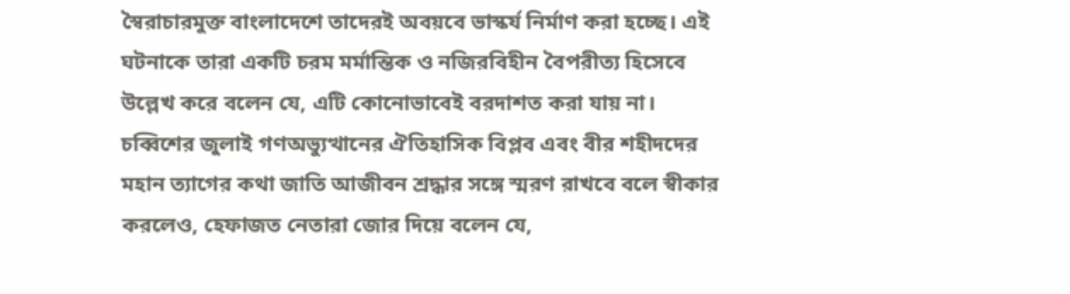স্বৈরাচারমুক্ত বাংলাদেশে তাদেরই অবয়বে ভাস্কর্য নির্মাণ করা হচ্ছে। এই ঘটনাকে তারা একটি চরম মর্মান্তিক ও নজিরবিহীন বৈপরীত্য হিসেবে উল্লেখ করে বলেন যে, এটি কোনোভাবেই বরদাশত করা যায় না।
চব্বিশের জুলাই গণঅভ্যুত্থানের ঐতিহাসিক বিপ্লব এবং বীর শহীদদের মহান ত্যাগের কথা জাতি আজীবন শ্রদ্ধার সঙ্গে স্মরণ রাখবে বলে স্বীকার করলেও, হেফাজত নেতারা জোর দিয়ে বলেন যে,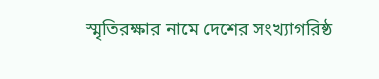স্মৃতিরক্ষার নামে দেশের সংখ্যাগরিষ্ঠ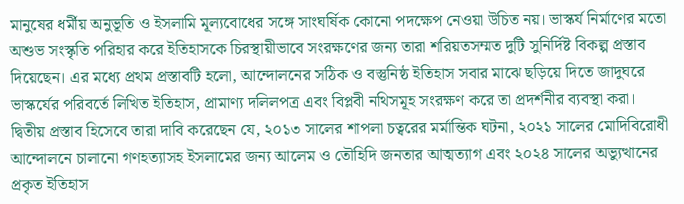মানুষের ধর্মীয় অনুভূতি ও ইসলামি মূল্যবোধের সঙ্গে সাংঘর্ষিক কোনো পদক্ষেপ নেওয়া উচিত নয়। ভাস্কর্য নির্মাণের মতো অশুভ সংস্কৃতি পরিহার করে ইতিহাসকে চিরস্থায়ীভাবে সংরক্ষণের জন্য তারা শরিয়তসম্মত দুটি সুনির্দিষ্ট বিকল্প প্রস্তাব দিয়েছেন। এর মধ্যে প্রথম প্রস্তাবটি হলো, আন্দোলনের সঠিক ও বস্তুনিষ্ঠ ইতিহাস সবার মাঝে ছড়িয়ে দিতে জাদুঘরে ভাস্কর্যের পরিবর্তে লিখিত ইতিহাস, প্রামাণ্য দলিলপত্র এবং বিপ্লবী নথিসমূহ সংরক্ষণ করে তা প্রদর্শনীর ব্যবস্থা করা।
দ্বিতীয় প্রস্তাব হিসেবে তারা দাবি করেছেন যে, ২০১৩ সালের শাপলা চত্বরের মর্মান্তিক ঘটনা, ২০২১ সালের মোদিবিরোধী আন্দোলনে চালানো গণহত্যাসহ ইসলামের জন্য আলেম ও তৌহিদি জনতার আত্মত্যাগ এবং ২০২৪ সালের অভ্যুত্থানের প্রকৃত ইতিহাস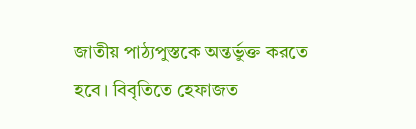জাতীয় পাঠ্যপুস্তকে অন্তর্ভুক্ত করতে হবে। বিবৃতিতে হেফাজত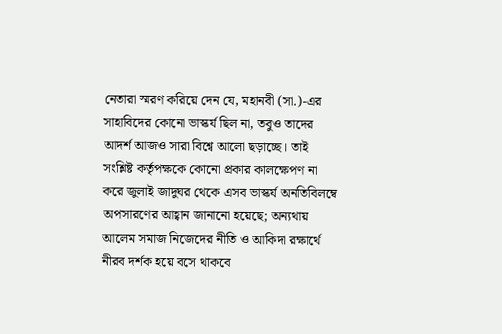নেতারা স্মরণ করিয়ে দেন যে, মহানবী (সা.)-এর সাহাবিদের কোনো ভাস্কর্য ছিল না, তবুও তাদের আদর্শ আজও সারা বিশ্বে আলো ছড়াচ্ছে। তাই সংশ্লিষ্ট কর্তৃপক্ষকে কোনো প্রকার কালক্ষেপণ না করে জুলাই জাদুঘর থেকে এসব ভাস্কর্য অনতিবিলম্বে অপসারণের আহ্বান জানানো হয়েছে; অন্যথায় আলেম সমাজ নিজেদের নীতি ও আকিদা রক্ষার্থে নীরব দর্শক হয়ে বসে থাকবে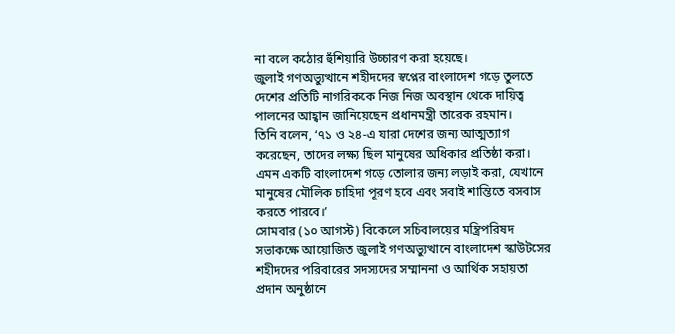না বলে কঠোর হুঁশিয়ারি উচ্চারণ করা হয়েছে।
জুলাই গণঅভ্যুত্থানে শহীদদের স্বপ্নের বাংলাদেশ গড়ে তুলতে দেশের প্রতিটি নাগরিককে নিজ নিজ অবস্থান থেকে দায়িত্ব পালনের আহ্বান জানিয়েছেন প্রধানমন্ত্রী তারেক রহমান।
তিনি বলেন, ‘৭১ ও ২৪-এ যারা দেশের জন্য আত্মত্যাগ করেছেন, তাদের লক্ষ্য ছিল মানুষের অধিকার প্রতিষ্ঠা করা। এমন একটি বাংলাদেশ গড়ে তোলার জন্য লড়াই করা, যেখানে মানুষের মৌলিক চাহিদা পূরণ হবে এবং সবাই শান্তিতে বসবাস করতে পারবে।’
সোমবার (১০ আগস্ট) বিকেলে সচিবালয়ের মন্ত্রিপরিষদ সভাকক্ষে আয়োজিত জুলাই গণঅভ্যুত্থানে বাংলাদেশ স্কাউটসের শহীদদের পরিবারের সদস্যদের সম্মাননা ও আর্থিক সহায়তা প্রদান অনুষ্ঠানে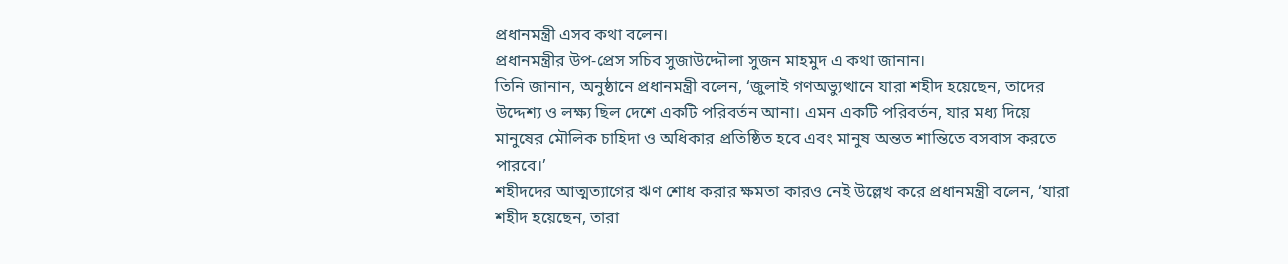প্রধানমন্ত্রী এসব কথা বলেন।
প্রধানমন্ত্রীর উপ-প্রেস সচিব সুজাউদ্দৌলা সুজন মাহমুদ এ কথা জানান।
তিনি জানান, অনুষ্ঠানে প্রধানমন্ত্রী বলেন, ‘জুলাই গণঅভ্যুত্থানে যারা শহীদ হয়েছেন, তাদের উদ্দেশ্য ও লক্ষ্য ছিল দেশে একটি পরিবর্তন আনা। এমন একটি পরিবর্তন, যার মধ্য দিয়ে মানুষের মৌলিক চাহিদা ও অধিকার প্রতিষ্ঠিত হবে এবং মানুষ অন্তত শান্তিতে বসবাস করতে পারবে।’
শহীদদের আত্মত্যাগের ঋণ শোধ করার ক্ষমতা কারও নেই উল্লেখ করে প্রধানমন্ত্রী বলেন, ‘যারা শহীদ হয়েছেন, তারা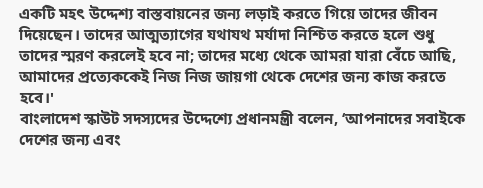একটি মহৎ উদ্দেশ্য বাস্তবায়নের জন্য লড়াই করতে গিয়ে তাদের জীবন দিয়েছেন। তাদের আত্মত্যাগের যথাযথ মর্যাদা নিশ্চিত করতে হলে শুধু তাদের স্মরণ করলেই হবে না; তাদের মধ্যে থেকে আমরা যারা বেঁচে আছি, আমাদের প্রত্যেককেই নিজ নিজ জায়গা থেকে দেশের জন্য কাজ করতে হবে।'
বাংলাদেশ স্কাউট সদস্যদের উদ্দেশ্যে প্রধানমন্ত্রী বলেন, ‘আপনাদের সবাইকে দেশের জন্য এবং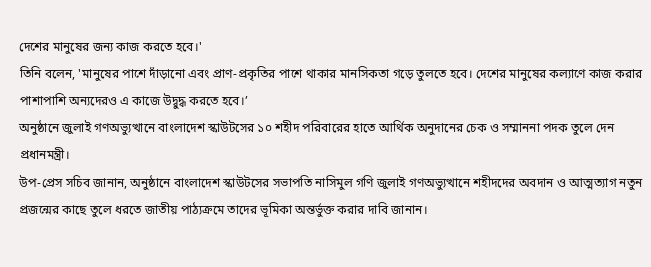দেশের মানুষের জন্য কাজ করতে হবে।'
তিনি বলেন, 'মানুষের পাশে দাঁড়ানো এবং প্রাণ-প্রকৃতির পাশে থাকার মানসিকতা গড়ে তুলতে হবে। দেশের মানুষের কল্যাণে কাজ করার পাশাপাশি অন্যদেরও এ কাজে উদ্বুদ্ধ করতে হবে।’
অনুষ্ঠানে জুলাই গণঅভ্যুত্থানে বাংলাদেশ স্কাউটসের ১০ শহীদ পরিবারের হাতে আর্থিক অনুদানের চেক ও সম্মাননা পদক তুলে দেন প্রধানমন্ত্রী।
উপ-প্রেস সচিব জানান, অনুষ্ঠানে বাংলাদেশ স্কাউটসের সভাপতি নাসিমুল গণি জুলাই গণঅভ্যুত্থানে শহীদদের অবদান ও আত্মত্যাগ নতুন প্রজন্মের কাছে তুলে ধরতে জাতীয় পাঠ্যক্রমে তাদের ভূমিকা অন্তর্ভুক্ত করার দাবি জানান।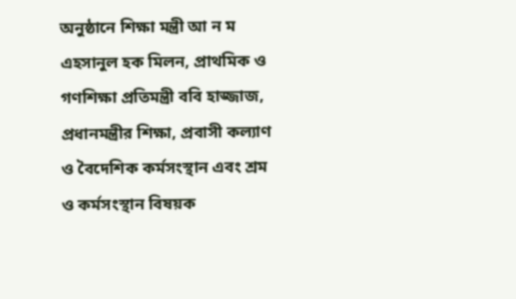অনুষ্ঠানে শিক্ষা মন্ত্রী আ ন ম এহসানুল হক মিলন, প্রাথমিক ও গণশিক্ষা প্রতিমন্ত্রী ববি হাজ্জাজ, প্রধানমন্ত্রীর শিক্ষা, প্রবাসী কল্যাণ ও বৈদেশিক কর্মসংস্থান এবং শ্রম ও কর্মসংস্থান বিষয়ক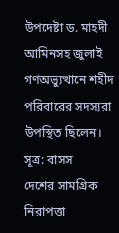উপদেষ্টা ড. মাহদী আমিনসহ জুলাই গণঅভ্যুত্থানে শহীদ পরিবারের সদস্যরা উপস্থিত ছিলেন।
সূত্র: বাসস
দেশের সামগ্রিক নিরাপত্তা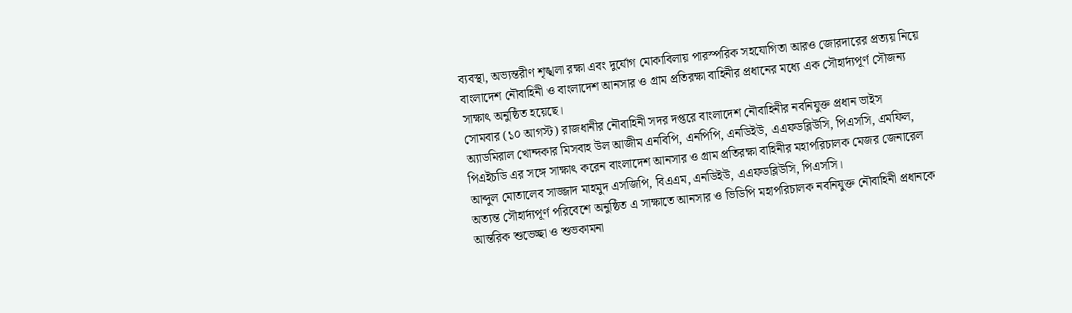ব্যবস্থা, অভ্যন্তরীণ শৃঙ্খলা রক্ষা এবং দুর্যোগ মোকাবিলায় পারস্পরিক সহযোগিতা আরও জোরদারের প্রত্যয় নিয়ে বাংলাদেশ নৌবাহিনী ও বাংলাদেশ আনসার ও গ্রাম প্রতিরক্ষা বাহিনীর প্রধানের মধ্যে এক সৌহার্দ্যপূর্ণ সৌজন্য সাক্ষাৎ অনুষ্ঠিত হয়েছে।
সোমবার (১০ আগস্ট) রাজধানীর নৌবাহিনী সদর দপ্তরে বাংলাদেশ নৌবাহিনীর নবনিযুক্ত প্রধান ভাইস অ্যাডমিরাল খোন্দকার মিসবাহ উল আজীম এনবিপি, এনপিপি, এনডিইউ, এএফডব্লিউসি, পিএসসি, এমফিল, পিএইচডি এর সঙ্গে সাক্ষাৎ করেন বাংলাদেশ আনসার ও গ্রাম প্রতিরক্ষা বাহিনীর মহাপরিচালক মেজর জেনারেল আব্দুল মোতালেব সাজ্জাদ মাহমুদ এসজিপি, বিএএম, এনডিইউ, এএফডব্লিউসি, পিএসসি।
অত্যন্ত সৌহার্দ্যপূর্ণ পরিবেশে অনুষ্ঠিত এ সাক্ষাতে আনসার ও ভিডিপি মহাপরিচালক নবনিযুক্ত নৌবাহিনী প্রধানকে আন্তরিক শুভেচ্ছা ও শুভকামনা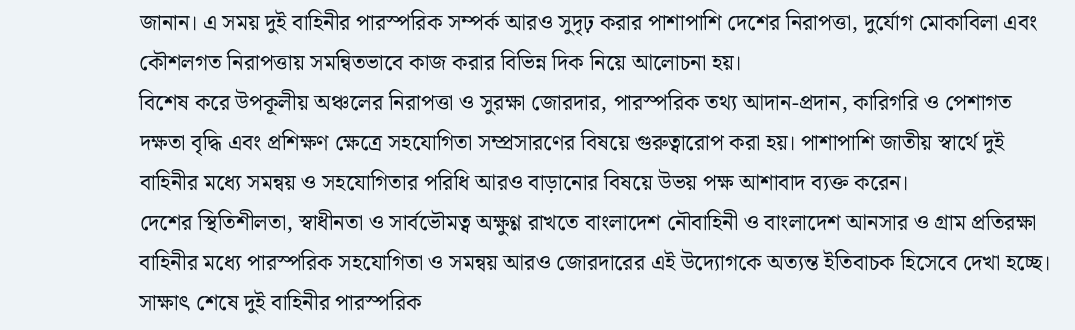জানান। এ সময় দুই বাহিনীর পারস্পরিক সম্পর্ক আরও সুদৃঢ় করার পাশাপাশি দেশের নিরাপত্তা, দুর্যোগ মোকাবিলা এবং কৌশলগত নিরাপত্তায় সমন্বিতভাবে কাজ করার বিভিন্ন দিক নিয়ে আলোচনা হয়।
বিশেষ করে উপকূলীয় অঞ্চলের নিরাপত্তা ও সুরক্ষা জোরদার, পারস্পরিক তথ্য আদান-প্রদান, কারিগরি ও পেশাগত দক্ষতা বৃদ্ধি এবং প্রশিক্ষণ ক্ষেত্রে সহযোগিতা সম্প্রসারণের বিষয়ে গুরুত্বারোপ করা হয়। পাশাপাশি জাতীয় স্বার্থে দুই বাহিনীর মধ্যে সমন্বয় ও সহযোগিতার পরিধি আরও বাড়ানোর বিষয়ে উভয় পক্ষ আশাবাদ ব্যক্ত করেন।
দেশের স্থিতিশীলতা, স্বাধীনতা ও সার্বভৌমত্ব অক্ষুণ্ণ রাখতে বাংলাদেশ নৌবাহিনী ও বাংলাদেশ আনসার ও গ্রাম প্রতিরক্ষা বাহিনীর মধ্যে পারস্পরিক সহযোগিতা ও সমন্বয় আরও জোরদারের এই উদ্যোগকে অত্যন্ত ইতিবাচক হিসেবে দেখা হচ্ছে।
সাক্ষাৎ শেষে দুই বাহিনীর পারস্পরিক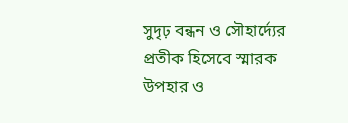সুদৃঢ় বন্ধন ও সৌহার্দ্যের প্রতীক হিসেবে স্মারক উপহার ও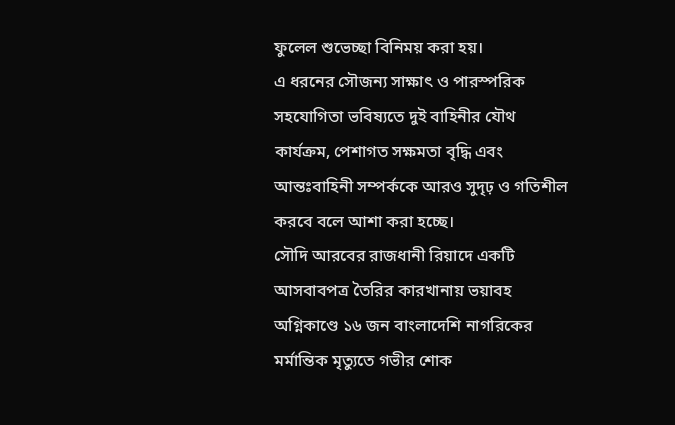ফুলেল শুভেচ্ছা বিনিময় করা হয়।
এ ধরনের সৌজন্য সাক্ষাৎ ও পারস্পরিক সহযোগিতা ভবিষ্যতে দুই বাহিনীর যৌথ কার্যক্রম, পেশাগত সক্ষমতা বৃদ্ধি এবং আন্তঃবাহিনী সম্পর্ককে আরও সুদৃঢ় ও গতিশীল করবে বলে আশা করা হচ্ছে।
সৌদি আরবের রাজধানী রিয়াদে একটি আসবাবপত্র তৈরির কারখানায় ভয়াবহ অগ্নিকাণ্ডে ১৬ জন বাংলাদেশি নাগরিকের মর্মান্তিক মৃত্যুতে গভীর শোক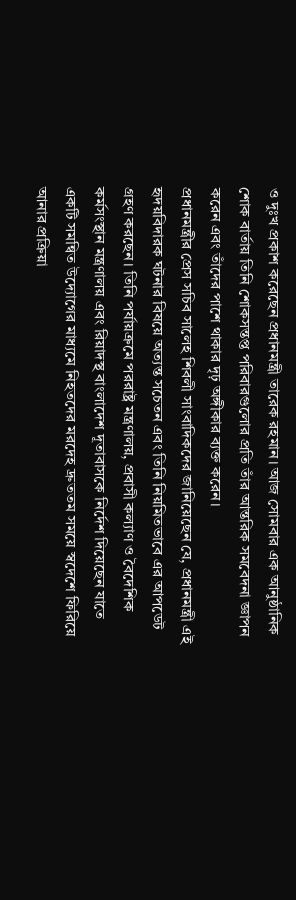ও দুঃখ প্রকাশ করেছেন প্রধানমন্ত্রী তারেক রহমান। আজ সোমবার এক আনুষ্ঠানিক শোক বার্তায় তিনি শোকসন্তপ্ত পরিবারগুলোর প্রতি তাঁর আন্তরিক সমবেদনা জ্ঞাপন করেন এবং তাঁদের পাশে থাকার দৃঢ় অঙ্গীকার ব্যক্ত করেন।
প্রধানমন্ত্রীর প্রেস সচিব সালেহ শিবলী সাংবাদিকদের জানিয়েছেন যে, প্রধানমন্ত্রী এই হৃদয়বিদারক ঘটনার বিষয়ে অত্যন্ত সচেতন এবং তিনি নিয়মিতভাবে এর আপডেট গ্রহণ করছেন। তিনি পর্যায়ক্রমে পররাষ্ট্র মন্ত্রণালয়, প্রবাসী কল্যাণ ও বৈদেশিক কর্মসংস্থান মন্ত্রণালয় এবং রিয়াদস্থ বাংলাদেশ দূতাবাসকে নির্দেশ দিয়েছেন যাতে একটি সমন্বিত উদ্যোগের মাধ্যমে নিহতদের মরদেহ দ্রুততম সময়ে স্বদেশে ফিরিয়ে আনার প্রক্রিয়া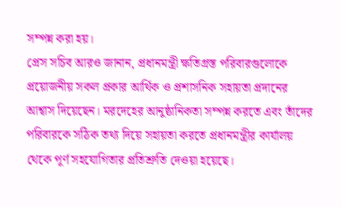সম্পন্ন করা হয়।
প্রেস সচিব আরও জানান, প্রধানমন্ত্রী ক্ষতিগ্রস্ত পরিবারগুলোকে প্রয়োজনীয় সকল প্রকার আর্থিক ও প্রশাসনিক সহায়তা প্রদানের আশ্বাস দিয়েছেন। মরদেহের আনুষ্ঠানিকতা সম্পন্ন করতে এবং তাঁদের পরিবারকে সঠিক তথ্য দিয়ে সহায়তা করতে প্রধানমন্ত্রীর কার্যালয় থেকে পূর্ণ সহযোগিতার প্রতিশ্রুতি দেওয়া হয়েছে।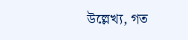উল্লেখ্য, গত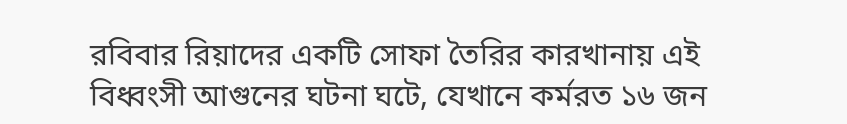রবিবার রিয়াদের একটি সোফা তৈরির কারখানায় এই বিধ্বংসী আগুনের ঘটনা ঘটে, যেখানে কর্মরত ১৬ জন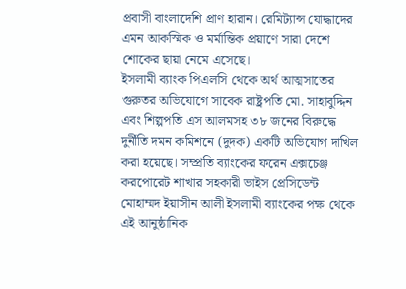প্রবাসী বাংলাদেশি প্রাণ হারান। রেমিট্যান্স যোদ্ধাদের এমন আকস্মিক ও মর্মান্তিক প্রয়াণে সারা দেশে শোকের ছায়া নেমে এসেছে।
ইসলামী ব্যাংক পিএলসি থেকে অর্থ আত্মসাতের গুরুতর অভিযোগে সাবেক রাষ্ট্রপতি মো. সাহাবুদ্দিন এবং শিল্পপতি এস আলমসহ ৩৮ জনের বিরুদ্ধে দুর্নীতি দমন কমিশনে (দুদক) একটি অভিযোগ দাখিল করা হয়েছে। সম্প্রতি ব্যাংকের ফরেন এক্সচেঞ্জ করপোরেট শাখার সহকারী ভাইস প্রেসিডেন্ট মোহাম্মদ ইয়াসীন আলী ইসলামী ব্যাংকের পক্ষ থেকে এই আনুষ্ঠানিক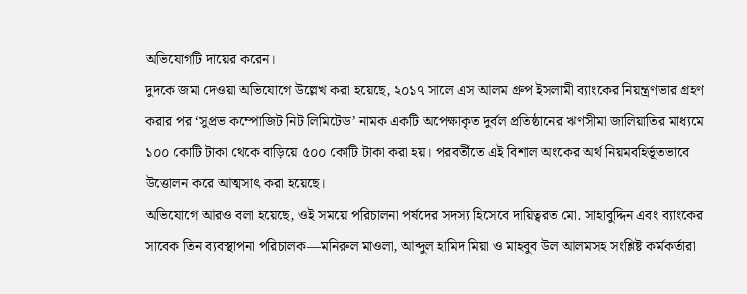অভিযোগটি দায়ের করেন।
দুদকে জমা দেওয়া অভিযোগে উল্লেখ করা হয়েছে, ২০১৭ সালে এস আলম গ্রুপ ইসলামী ব্যাংকের নিয়ন্ত্রণভার গ্রহণ করার পর ‘সুপ্রভ কম্পোজিট নিট লিমিটেড’ নামক একটি অপেক্ষাকৃত দুর্বল প্রতিষ্ঠানের ঋণসীমা জালিয়াতির মাধ্যমে ১০০ কোটি টাকা থেকে বাড়িয়ে ৫০০ কোটি টাকা করা হয়। পরবর্তীতে এই বিশাল অংকের অর্থ নিয়মবহির্ভূতভাবে উত্তোলন করে আত্মসাৎ করা হয়েছে।
অভিযোগে আরও বলা হয়েছে, ওই সময়ে পরিচালনা পর্ষদের সদস্য হিসেবে দায়িত্বরত মো. সাহাবুদ্দিন এবং ব্যাংকের সাবেক তিন ব্যবস্থাপনা পরিচালক—মনিরুল মাওলা, আব্দুল হামিদ মিয়া ও মাহবুব উল আলমসহ সংশ্লিষ্ট কর্মকর্তারা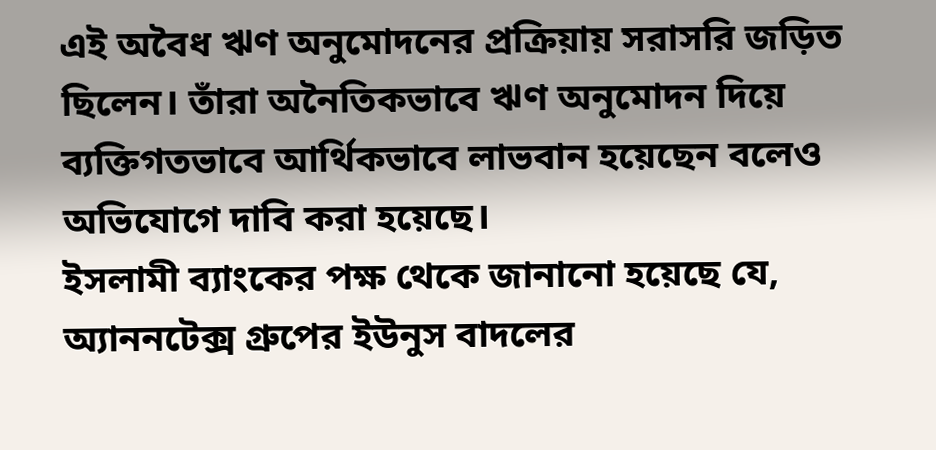এই অবৈধ ঋণ অনুমোদনের প্রক্রিয়ায় সরাসরি জড়িত ছিলেন। তাঁরা অনৈতিকভাবে ঋণ অনুমোদন দিয়ে ব্যক্তিগতভাবে আর্থিকভাবে লাভবান হয়েছেন বলেও অভিযোগে দাবি করা হয়েছে।
ইসলামী ব্যাংকের পক্ষ থেকে জানানো হয়েছে যে, অ্যাননটেক্স গ্রুপের ইউনুস বাদলের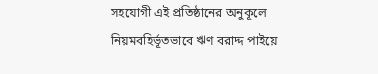সহযোগী এই প্রতিষ্ঠানের অনুকূলে নিয়মবহির্ভূতভাবে ঋণ বরাদ্দ পাইয়ে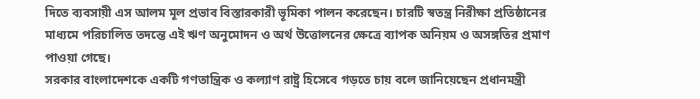দিতে ব্যবসায়ী এস আলম মূল প্রভাব বিস্তারকারী ভূমিকা পালন করেছেন। চারটি স্বতন্ত্র নিরীক্ষা প্রতিষ্ঠানের মাধ্যমে পরিচালিত তদন্তে এই ঋণ অনুমোদন ও অর্থ উত্তোলনের ক্ষেত্রে ব্যাপক অনিয়ম ও অসঙ্গতির প্রমাণ পাওয়া গেছে।
সরকার বাংলাদেশকে একটি গণতান্ত্রিক ও কল্যাণ রাষ্ট্র হিসেবে গড়তে চায় বলে জানিয়েছেন প্রধানমন্ত্রী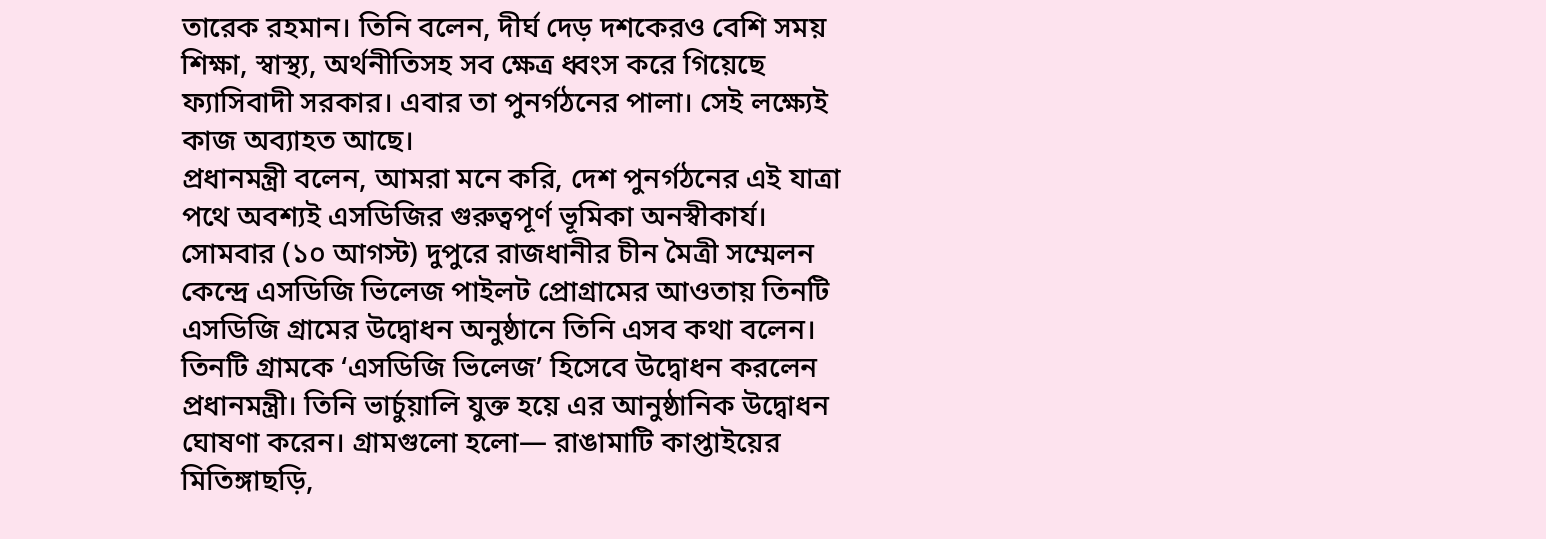তারেক রহমান। তিনি বলেন, দীর্ঘ দেড় দশকেরও বেশি সময় শিক্ষা, স্বাস্থ্য, অর্থনীতিসহ সব ক্ষেত্র ধ্বংস করে গিয়েছে ফ্যাসিবাদী সরকার। এবার তা পুনর্গঠনের পালা। সেই লক্ষ্যেই কাজ অব্যাহত আছে।
প্রধানমন্ত্রী বলেন, আমরা মনে করি, দেশ পুনর্গঠনের এই যাত্রা পথে অবশ্যই এসডিজির গুরুত্বপূর্ণ ভূমিকা অনস্বীকার্য।
সোমবার (১০ আগস্ট) দুপুরে রাজধানীর চীন মৈত্রী সম্মেলন কেন্দ্রে এসডিজি ভিলেজ পাইলট প্রোগ্রামের আওতায় তিনটি এসডিজি গ্রামের উদ্বোধন অনুষ্ঠানে তিনি এসব কথা বলেন।
তিনটি গ্রামকে ‘এসডিজি ভিলেজ’ হিসেবে উদ্বোধন করলেন প্রধানমন্ত্রী। তিনি ভার্চুয়ালি যুক্ত হয়ে এর আনুষ্ঠানিক উদ্বোধন ঘোষণা করেন। গ্রামগুলো হলো— রাঙামাটি কাপ্তাইয়ের মিতিঙ্গাছড়ি,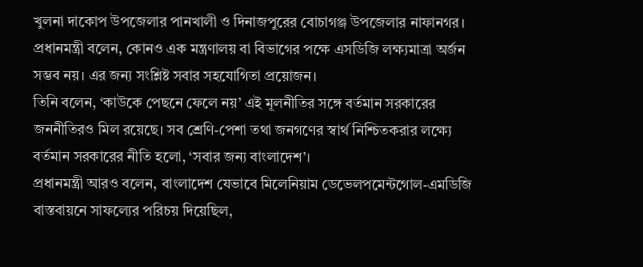খুলনা দাকোপ উপজেলার পানখালী ও দিনাজপুরের বোচাগঞ্জ উপজেলার নাফানগর।
প্রধানমন্ত্রী বলেন, কোনও এক মন্ত্রণালয় বা বিভাগের পক্ষে এসডিজি লক্ষ্যমাত্রা অর্জন সম্ভব নয়। এর জন্য সংশ্লিষ্ট সবার সহযোগিতা প্রয়োজন।
তিনি বলেন, ‘কাউকে পেছনে ফেলে নয়’ এই মূলনীতির সঙ্গে বর্তমান সরকারের জননীতিরও মিল রয়েছে। সব শ্রেণি-পেশা তথা জনগণের স্বার্থ নিশ্চিতকরার লক্ষ্যে বর্তমান সরকারের নীতি হলো, ‘সবার জন্য বাংলাদেশ’।
প্রধানমন্ত্রী আরও বলেন, বাংলাদেশ যেভাবে মিলেনিয়াম ডেভেলপমেন্টগোল-এমডিজি বাস্তবায়নে সাফল্যের পরিচয় দিয়েছিল,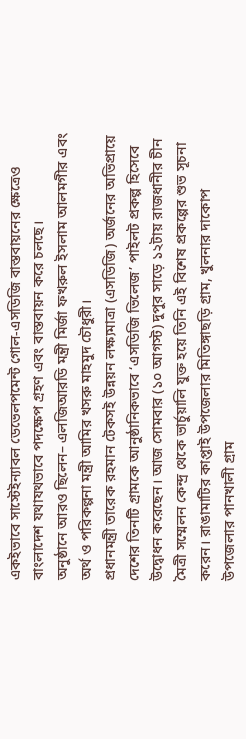একইভাবে সাস্টেইন্যাবল ডেভেলপমেন্ট গোল-এসডিজি বাস্তবায়নের ক্ষেত্রেও বাংলাদেশ যথাযথভাবে পদক্ষেপ গ্রহণ এবং বাস্তবায়ন করে চলছে।
অনুষ্ঠানে আরও ছিলেন– এলজিআরডি মন্ত্রী মির্জা ফখরুল ইসলাম আলমগীর এবং অর্থ ও পরিকল্পনা মন্ত্রী আমির খসরু মাহমুদ চৌধুরী।
প্রধানমন্ত্রী তারেক রহমান টেকসই উন্নয়ন লক্ষ্যমাত্রা (এসডিজি) অর্জনের অভিপ্রায়ে দেশের তিনটি গ্রামকে আনুষ্ঠানিকভাবে ‘এসডিজি ভিলেজ’ পাইলট প্রকল্প হিসেবে উদ্বোধন করেছেন। আজ সোমবার (১০ আগস্ট) দুপুর সাড়ে ১২টায় রাজধানীর চীন মৈত্রী সম্মেলন কেন্দ্র থেকে ভার্চুয়ালি যুক্ত হয়ে তিনি এই বিশেষ প্রকল্পের শুভ সূচনা করেন। রাঙামাটির কাপ্তাই উপজেলার মিতিঙ্গাছড়ি গ্রাম, খুলনার দাকোপ উপজেলার পানখালী গ্রাম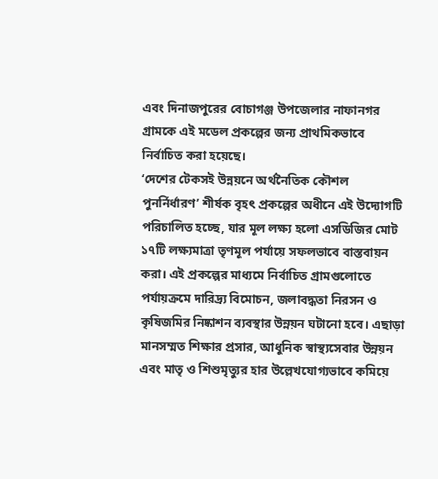এবং দিনাজপুরের বোচাগঞ্জ উপজেলার নাফানগর গ্রামকে এই মডেল প্রকল্পের জন্য প্রাথমিকভাবে নির্বাচিত করা হয়েছে।
‘দেশের টেকসই উন্নয়নে অর্থনৈতিক কৌশল পুনর্নির্ধারণ’ শীর্ষক বৃহৎ প্রকল্পের অধীনে এই উদ্যোগটি পরিচালিত হচ্ছে, যার মূল লক্ষ্য হলো এসডিজির মোট ১৭টি লক্ষ্যমাত্রা তৃণমূল পর্যায়ে সফলভাবে বাস্তবায়ন করা। এই প্রকল্পের মাধ্যমে নির্বাচিত গ্রামগুলোতে পর্যায়ক্রমে দারিদ্র্য বিমোচন, জলাবদ্ধতা নিরসন ও কৃষিজমির নিষ্কাশন ব্যবস্থার উন্নয়ন ঘটানো হবে। এছাড়া মানসম্মত শিক্ষার প্রসার, আধুনিক স্বাস্থ্যসেবার উন্নয়ন এবং মাতৃ ও শিশুমৃত্যুর হার উল্লেখযোগ্যভাবে কমিয়ে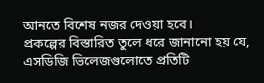আনতে বিশেষ নজর দেওয়া হবে।
প্রকল্পের বিস্তারিত তুলে ধরে জানানো হয় যে, এসডিজি ভিলেজগুলোতে প্রতিটি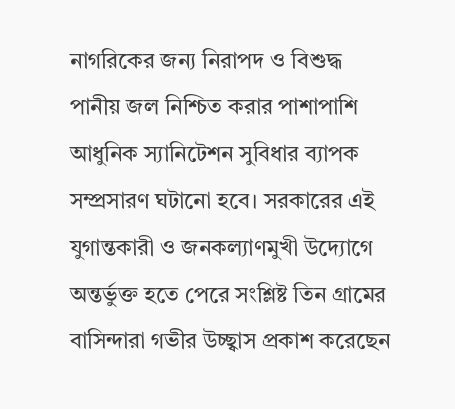নাগরিকের জন্য নিরাপদ ও বিশুদ্ধ পানীয় জল নিশ্চিত করার পাশাপাশি আধুনিক স্যানিটেশন সুবিধার ব্যাপক সম্প্রসারণ ঘটানো হবে। সরকারের এই যুগান্তকারী ও জনকল্যাণমুখী উদ্যোগে অন্তর্ভুক্ত হতে পেরে সংশ্লিষ্ট তিন গ্রামের বাসিন্দারা গভীর উচ্ছ্বাস প্রকাশ করেছেন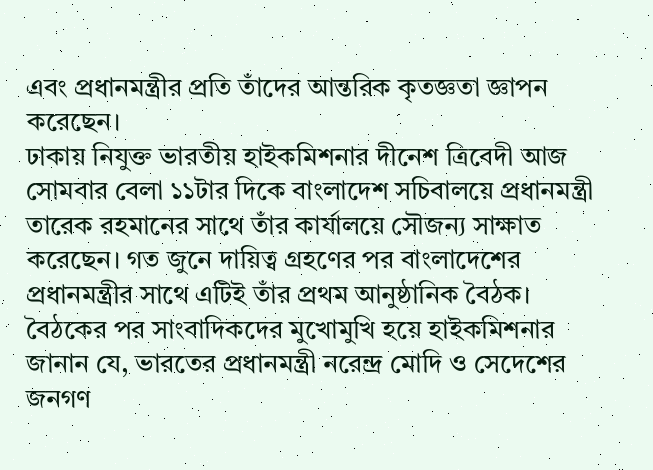এবং প্রধানমন্ত্রীর প্রতি তাঁদের আন্তরিক কৃতজ্ঞতা জ্ঞাপন করেছেন।
ঢাকায় নিযুক্ত ভারতীয় হাইকমিশনার দীনেশ ত্রিবেদী আজ সোমবার বেলা ১১টার দিকে বাংলাদেশ সচিবালয়ে প্রধানমন্ত্রী তারেক রহমানের সাথে তাঁর কার্যালয়ে সৌজন্য সাক্ষাত করেছেন। গত জুনে দায়িত্ব গ্রহণের পর বাংলাদেশের প্রধানমন্ত্রীর সাথে এটিই তাঁর প্রথম আনুষ্ঠানিক বৈঠক। বৈঠকের পর সাংবাদিকদের মুখোমুখি হয়ে হাইকমিশনার জানান যে, ভারতের প্রধানমন্ত্রী নরেন্দ্র মোদি ও সেদেশের জনগণ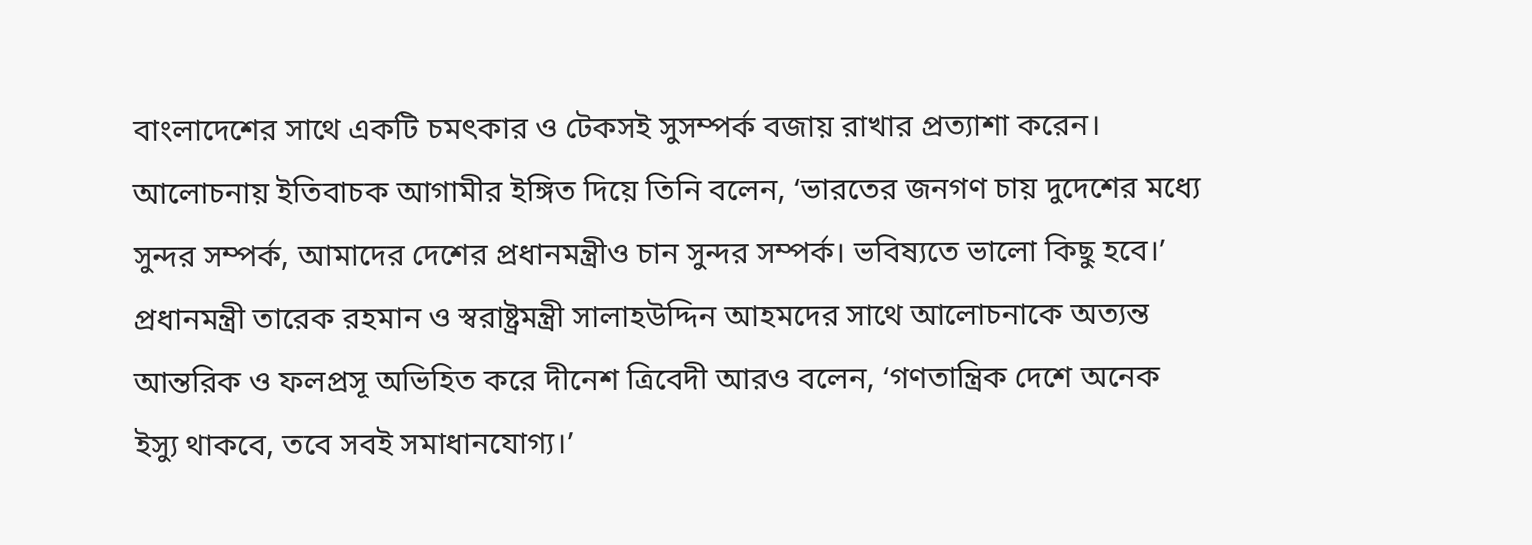বাংলাদেশের সাথে একটি চমৎকার ও টেকসই সুসম্পর্ক বজায় রাখার প্রত্যাশা করেন। আলোচনায় ইতিবাচক আগামীর ইঙ্গিত দিয়ে তিনি বলেন, ‘ভারতের জনগণ চায় দুদেশের মধ্যে সুন্দর সম্পর্ক, আমাদের দেশের প্রধানমন্ত্রীও চান সুন্দর সম্পর্ক। ভবিষ্যতে ভালো কিছু হবে।’
প্রধানমন্ত্রী তারেক রহমান ও স্বরাষ্ট্রমন্ত্রী সালাহউদ্দিন আহমদের সাথে আলোচনাকে অত্যন্ত আন্তরিক ও ফলপ্রসূ অভিহিত করে দীনেশ ত্রিবেদী আরও বলেন, ‘গণতান্ত্রিক দেশে অনেক ইস্যু থাকবে, তবে সবই সমাধানযোগ্য।’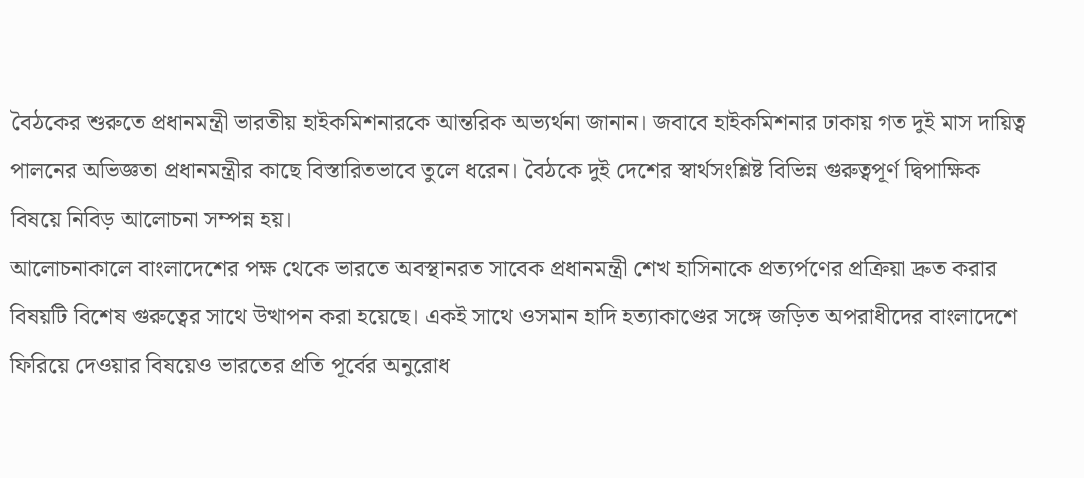বৈঠকের শুরুতে প্রধানমন্ত্রী ভারতীয় হাইকমিশনারকে আন্তরিক অভ্যর্থনা জানান। জবাবে হাইকমিশনার ঢাকায় গত দুই মাস দায়িত্ব পালনের অভিজ্ঞতা প্রধানমন্ত্রীর কাছে বিস্তারিতভাবে তুলে ধরেন। বৈঠকে দুই দেশের স্বার্থসংশ্লিষ্ট বিভিন্ন গুরুত্বপূর্ণ দ্বিপাক্ষিক বিষয়ে নিবিড় আলোচনা সম্পন্ন হয়।
আলোচনাকালে বাংলাদেশের পক্ষ থেকে ভারতে অবস্থানরত সাবেক প্রধানমন্ত্রী শেখ হাসিনাকে প্রত্যর্পণের প্রক্রিয়া দ্রুত করার বিষয়টি বিশেষ গুরুত্বের সাথে উত্থাপন করা হয়েছে। একই সাথে ওসমান হাদি হত্যাকাণ্ডের সঙ্গে জড়িত অপরাধীদের বাংলাদেশে ফিরিয়ে দেওয়ার বিষয়েও ভারতের প্রতি পূর্বের অনুরোধ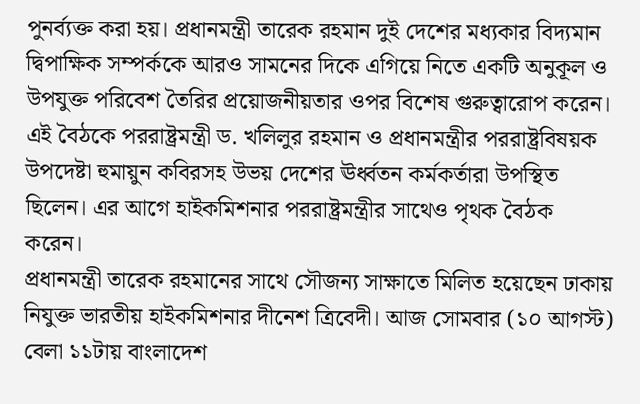পুনর্ব্যক্ত করা হয়। প্রধানমন্ত্রী তারেক রহমান দুই দেশের মধ্যকার বিদ্যমান দ্বিপাক্ষিক সম্পর্ককে আরও সামনের দিকে এগিয়ে নিতে একটি অনুকূল ও উপযুক্ত পরিবেশ তৈরির প্রয়োজনীয়তার ওপর বিশেষ গুরুত্বারোপ করেন।
এই বৈঠকে পররাষ্ট্রমন্ত্রী ড. খলিলুর রহমান ও প্রধানমন্ত্রীর পররাষ্ট্রবিষয়ক উপদেষ্টা হুমায়ুন কবিরসহ উভয় দেশের ঊর্ধ্বতন কর্মকর্তারা উপস্থিত ছিলেন। এর আগে হাইকমিশনার পররাষ্ট্রমন্ত্রীর সাথেও পৃথক বৈঠক করেন।
প্রধানমন্ত্রী তারেক রহমানের সাথে সৌজন্য সাক্ষাতে মিলিত হয়েছেন ঢাকায় নিযুক্ত ভারতীয় হাইকমিশনার দীনেশ ত্রিবেদী। আজ সোমবার (১০ আগস্ট) বেলা ১১টায় বাংলাদেশ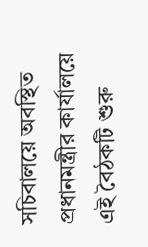সচিবালয়ে অবস্থিত প্রধানমন্ত্রীর কার্যালয়ে এই বৈঠকটি শুরু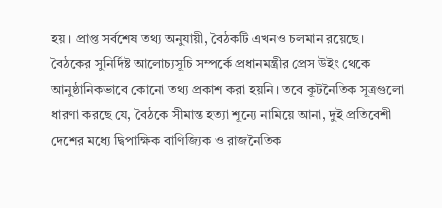হয়। প্রাপ্ত সর্বশেষ তথ্য অনুযায়ী, বৈঠকটি এখনও চলমান রয়েছে।
বৈঠকের সুনির্দিষ্ট আলোচ্যসূচি সম্পর্কে প্রধানমন্ত্রীর প্রেস উইং থেকে আনুষ্ঠানিকভাবে কোনো তথ্য প্রকাশ করা হয়নি। তবে কূটনৈতিক সূত্রগুলো ধারণা করছে যে, বৈঠকে সীমান্ত হত্যা শূন্যে নামিয়ে আনা, দুই প্রতিবেশী দেশের মধ্যে দ্বিপাক্ষিক বাণিজ্যিক ও রাজনৈতিক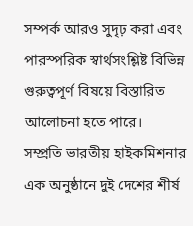সম্পর্ক আরও সুদৃঢ় করা এবং পারস্পরিক স্বার্থসংশ্লিষ্ট বিভিন্ন গুরুত্বপূর্ণ বিষয়ে বিস্তারিত আলোচনা হতে পারে।
সম্প্রতি ভারতীয় হাইকমিশনার এক অনুষ্ঠানে দুই দেশের শীর্ষ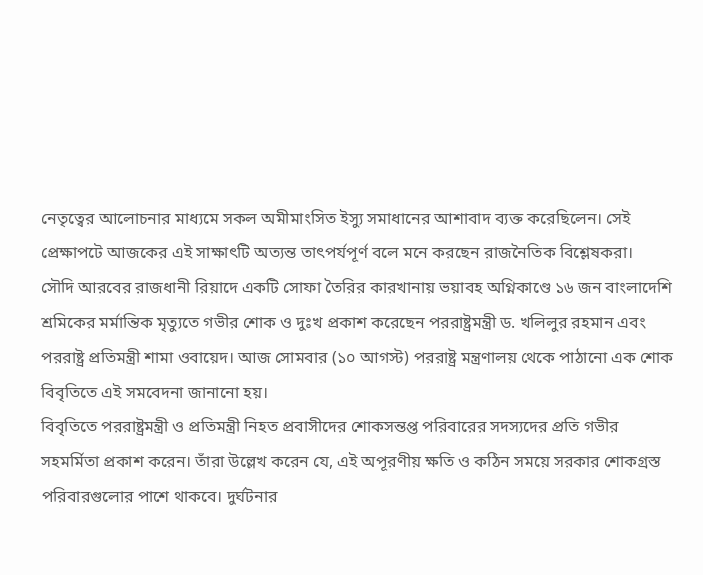নেতৃত্বের আলোচনার মাধ্যমে সকল অমীমাংসিত ইস্যু সমাধানের আশাবাদ ব্যক্ত করেছিলেন। সেই প্রেক্ষাপটে আজকের এই সাক্ষাৎটি অত্যন্ত তাৎপর্যপূর্ণ বলে মনে করছেন রাজনৈতিক বিশ্লেষকরা।
সৌদি আরবের রাজধানী রিয়াদে একটি সোফা তৈরির কারখানায় ভয়াবহ অগ্নিকাণ্ডে ১৬ জন বাংলাদেশি শ্রমিকের মর্মান্তিক মৃত্যুতে গভীর শোক ও দুঃখ প্রকাশ করেছেন পররাষ্ট্রমন্ত্রী ড. খলিলুর রহমান এবং পররাষ্ট্র প্রতিমন্ত্রী শামা ওবায়েদ। আজ সোমবার (১০ আগস্ট) পররাষ্ট্র মন্ত্রণালয় থেকে পাঠানো এক শোক বিবৃতিতে এই সমবেদনা জানানো হয়।
বিবৃতিতে পররাষ্ট্রমন্ত্রী ও প্রতিমন্ত্রী নিহত প্রবাসীদের শোকসন্তপ্ত পরিবারের সদস্যদের প্রতি গভীর সহমর্মিতা প্রকাশ করেন। তাঁরা উল্লেখ করেন যে, এই অপূরণীয় ক্ষতি ও কঠিন সময়ে সরকার শোকগ্রস্ত পরিবারগুলোর পাশে থাকবে। দুর্ঘটনার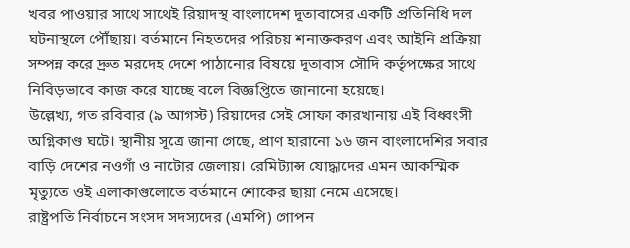খবর পাওয়ার সাথে সাথেই রিয়াদস্থ বাংলাদেশ দূতাবাসের একটি প্রতিনিধি দল ঘটনাস্থলে পৌঁছায়। বর্তমানে নিহতদের পরিচয় শনাক্তকরণ এবং আইনি প্রক্রিয়া সম্পন্ন করে দ্রুত মরদেহ দেশে পাঠানোর বিষয়ে দূতাবাস সৌদি কর্তৃপক্ষের সাথে নিবিড়ভাবে কাজ করে যাচ্ছে বলে বিজ্ঞপ্তিতে জানানো হয়েছে।
উল্লেখ্য, গত রবিবার (৯ আগস্ট) রিয়াদের সেই সোফা কারখানায় এই বিধ্বংসী অগ্নিকাণ্ড ঘটে। স্থানীয় সূত্রে জানা গেছে, প্রাণ হারানো ১৬ জন বাংলাদেশির সবার বাড়ি দেশের নওগাঁ ও নাটোর জেলায়। রেমিট্যান্স যোদ্ধাদের এমন আকস্মিক মৃত্যুতে ওই এলাকাগুলোতে বর্তমানে শোকের ছায়া নেমে এসেছে।
রাষ্ট্রপতি নির্বাচনে সংসদ সদস্যদের (এমপি) গোপন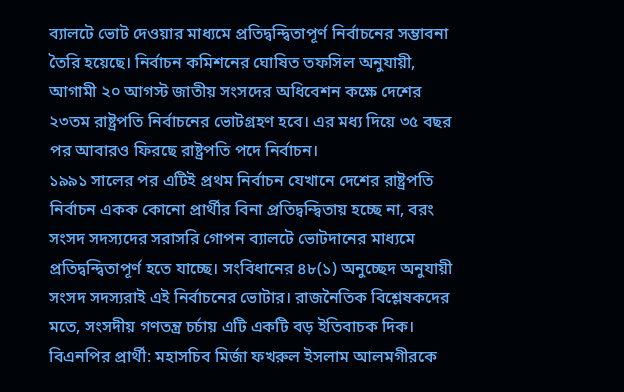ব্যালটে ভোট দেওয়ার মাধ্যমে প্রতিদ্বন্দ্বিতাপূর্ণ নির্বাচনের সম্ভাবনা তৈরি হয়েছে। নির্বাচন কমিশনের ঘোষিত তফসিল অনুযায়ী, আগামী ২০ আগস্ট জাতীয় সংসদের অধিবেশন কক্ষে দেশের ২৩তম রাষ্ট্রপতি নির্বাচনের ভোটগ্রহণ হবে। এর মধ্য দিয়ে ৩৫ বছর পর আবারও ফিরছে রাষ্ট্রপতি পদে নির্বাচন।
১৯৯১ সালের পর এটিই প্রথম নির্বাচন যেখানে দেশের রাষ্ট্রপতি নির্বাচন একক কোনো প্রার্থীর বিনা প্রতিদ্বন্দ্বিতায় হচ্ছে না, বরং সংসদ সদস্যদের সরাসরি গোপন ব্যালটে ভোটদানের মাধ্যমে প্রতিদ্বন্দ্বিতাপূর্ণ হতে যাচ্ছে। সংবিধানের ৪৮(১) অনুচ্ছেদ অনুযায়ী সংসদ সদস্যরাই এই নির্বাচনের ভোটার। রাজনৈতিক বিশ্লেষকদের মতে, সংসদীয় গণতন্ত্র চর্চায় এটি একটি বড় ইতিবাচক দিক।
বিএনপির প্রার্থী: মহাসচিব মির্জা ফখরুল ইসলাম আলমগীরকে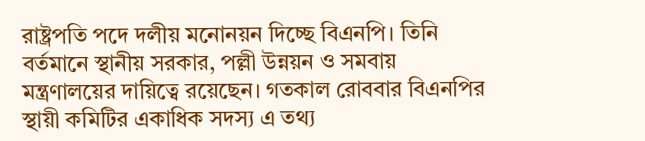রাষ্ট্রপতি পদে দলীয় মনোনয়ন দিচ্ছে বিএনপি। তিনি বর্তমানে স্থানীয় সরকার, পল্লী উন্নয়ন ও সমবায় মন্ত্রণালয়ের দায়িত্বে রয়েছেন। গতকাল রোববার বিএনপির স্থায়ী কমিটির একাধিক সদস্য এ তথ্য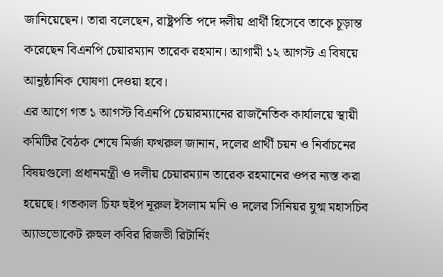জানিয়েছেন। তারা বলেছেন, রাষ্ট্রপতি পদে দলীয় প্রার্থী হিসেবে তাকে চূড়ান্ত করেছেন বিএনপি চেয়ারম্যান তারেক রহমান। আগামী ১২ আগস্ট এ বিষয়ে আনুষ্ঠানিক ঘোষণা দেওয়া হবে।
এর আগে গত ১ আগস্ট বিএনপি চেয়ারম্যানের রাজনৈতিক কার্যালয়ে স্থায়ী কমিটির বৈঠক শেষে মির্জা ফখরুল জানান, দলের প্রার্থী চয়ন ও নির্বাচনের বিষয়গুলো প্রধানমন্ত্রী ও দলীয় চেয়ারম্যান তারেক রহমানের ওপর ন্যস্ত করা হয়েছে। গতকাল চিফ হুইপ নূরুল ইসলাম মনি ও দলের সিনিয়র যুগ্ম মহাসচিব অ্যাডভোকেট রুহুল কবির রিজভী রিটার্নিং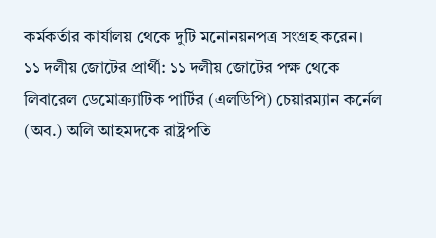কর্মকর্তার কার্যালয় থেকে দুটি মনোনয়নপত্র সংগ্রহ করেন।
১১ দলীয় জোটের প্রার্থী: ১১ দলীয় জোটের পক্ষ থেকে লিবারেল ডেমোক্র্যাটিক পার্টির (এলডিপি) চেয়ারম্যান কর্নেল (অব.) অলি আহমদকে রাষ্ট্রপতি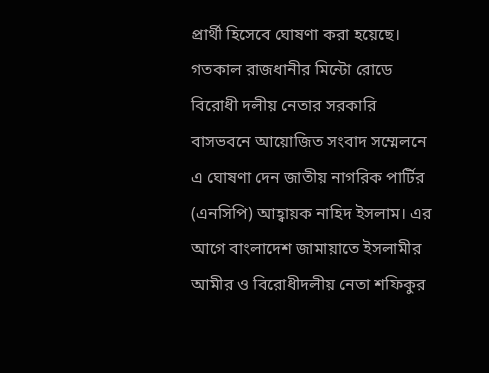প্রার্থী হিসেবে ঘোষণা করা হয়েছে। গতকাল রাজধানীর মিন্টো রোডে বিরোধী দলীয় নেতার সরকারি বাসভবনে আয়োজিত সংবাদ সম্মেলনে এ ঘোষণা দেন জাতীয় নাগরিক পার্টির (এনসিপি) আহ্বায়ক নাহিদ ইসলাম। এর আগে বাংলাদেশ জামায়াতে ইসলামীর আমীর ও বিরোধীদলীয় নেতা শফিকুর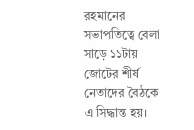রহমানের সভাপতিত্বে বেলা সাড়ে ১১টায় জোটের শীর্ষ নেতাদের বৈঠকে এ সিদ্ধান্ত হয়।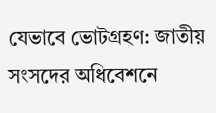যেভাবে ভোটগ্রহণ: জাতীয় সংসদের অধিবেশনে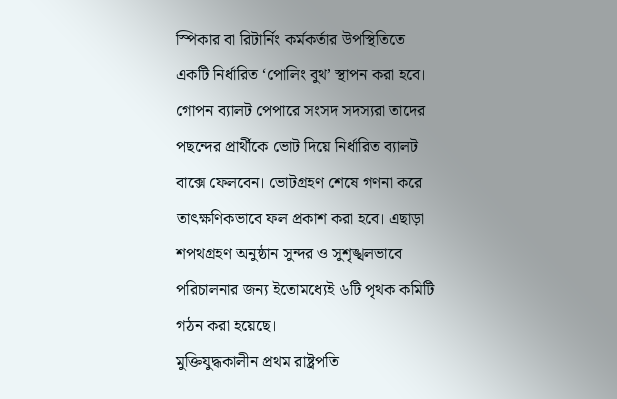স্পিকার বা রিটার্নিং কর্মকর্তার উপস্থিতিতে একটি নির্ধারিত ‘পোলিং বুথ’ স্থাপন করা হবে। গোপন ব্যালট পেপারে সংসদ সদস্যরা তাদের পছন্দের প্রার্থীকে ভোট দিয়ে নির্ধারিত ব্যালট বাক্সে ফেলবেন। ভোটগ্রহণ শেষে গণনা করে তাৎক্ষণিকভাবে ফল প্রকাশ করা হবে। এছাড়া শপথগ্রহণ অনুষ্ঠান সুন্দর ও সুশৃঙ্খলভাবে পরিচালনার জন্য ইতোমধ্যেই ৬টি পৃথক কমিটি গঠন করা হয়েছে।
মুক্তিযুদ্ধকালীন প্রথম রাষ্ট্রপতি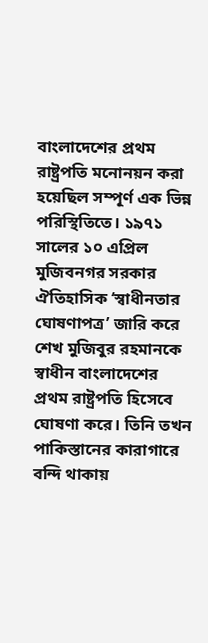বাংলাদেশের প্রথম রাষ্ট্রপতি মনোনয়ন করা হয়েছিল সম্পূর্ণ এক ভিন্ন পরিস্থিতিতে। ১৯৭১ সালের ১০ এপ্রিল মুজিবনগর সরকার ঐতিহাসিক ‘স্বাধীনতার ঘোষণাপত্র’ জারি করে শেখ মুজিবুর রহমানকে স্বাধীন বাংলাদেশের প্রথম রাষ্ট্রপতি হিসেবে ঘোষণা করে। তিনি তখন পাকিস্তানের কারাগারে বন্দি থাকায়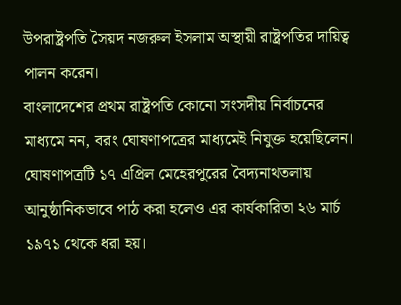উপরাষ্ট্রপতি সৈয়দ নজরুল ইসলাম অস্থায়ী রাষ্ট্রপতির দায়িত্ব পালন করেন।
বাংলাদেশের প্রথম রাষ্ট্রপতি কোনো সংসদীয় নির্বাচনের মাধ্যমে নন, বরং ঘোষণাপত্রের মাধ্যমেই নিযুক্ত হয়েছিলেন। ঘোষণাপত্রটি ১৭ এপ্রিল মেহেরপুরের বৈদ্যনাথতলায় আনুষ্ঠানিকভাবে পাঠ করা হলেও এর কার্যকারিতা ২৬ মার্চ ১৯৭১ থেকে ধরা হয়।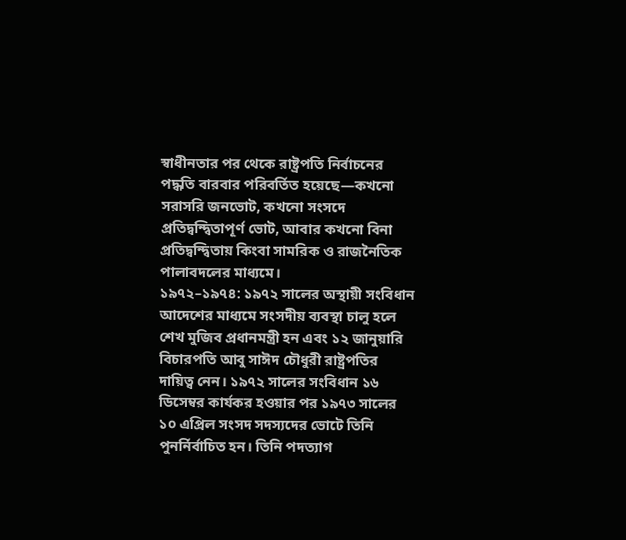স্বাধীনতার পর থেকে রাষ্ট্রপতি নির্বাচনের পদ্ধতি বারবার পরিবর্তিত হয়েছে—কখনো সরাসরি জনভোট, কখনো সংসদে প্রতিদ্বন্দ্বিতাপূর্ণ ভোট, আবার কখনো বিনা প্রতিদ্বন্দ্বিতায় কিংবা সামরিক ও রাজনৈতিক পালাবদলের মাধ্যমে।
১৯৭২–১৯৭৪: ১৯৭২ সালের অস্থায়ী সংবিধান আদেশের মাধ্যমে সংসদীয় ব্যবস্থা চালু হলে শেখ মুজিব প্রধানমন্ত্রী হন এবং ১২ জানুয়ারি বিচারপতি আবু সাঈদ চৌধুরী রাষ্ট্রপতির দায়িত্ব নেন। ১৯৭২ সালের সংবিধান ১৬ ডিসেম্বর কার্যকর হওয়ার পর ১৯৭৩ সালের ১০ এপ্রিল সংসদ সদস্যদের ভোটে তিনি পুনর্নির্বাচিত হন। তিনি পদত্যাগ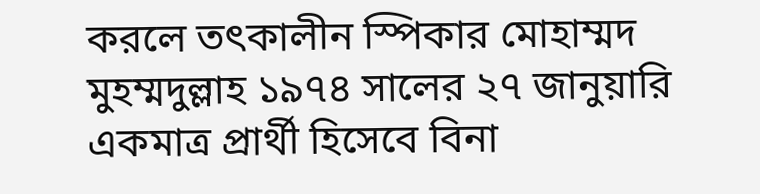করলে তৎকালীন স্পিকার মোহাম্মদ মুহম্মদুল্লাহ ১৯৭৪ সালের ২৭ জানুয়ারি একমাত্র প্রার্থী হিসেবে বিনা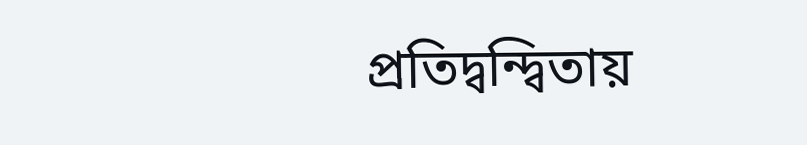প্রতিদ্বন্দ্বিতায়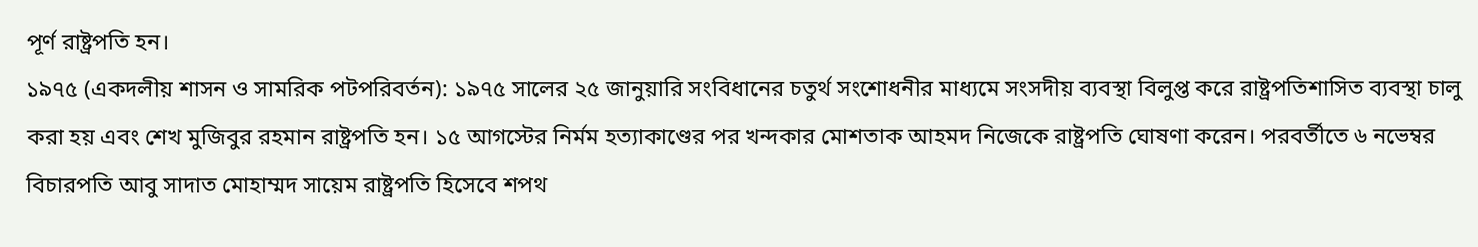পূর্ণ রাষ্ট্রপতি হন।
১৯৭৫ (একদলীয় শাসন ও সামরিক পটপরিবর্তন): ১৯৭৫ সালের ২৫ জানুয়ারি সংবিধানের চতুর্থ সংশোধনীর মাধ্যমে সংসদীয় ব্যবস্থা বিলুপ্ত করে রাষ্ট্রপতিশাসিত ব্যবস্থা চালু করা হয় এবং শেখ মুজিবুর রহমান রাষ্ট্রপতি হন। ১৫ আগস্টের নির্মম হত্যাকাণ্ডের পর খন্দকার মোশতাক আহমদ নিজেকে রাষ্ট্রপতি ঘোষণা করেন। পরবর্তীতে ৬ নভেম্বর বিচারপতি আবু সাদাত মোহাম্মদ সায়েম রাষ্ট্রপতি হিসেবে শপথ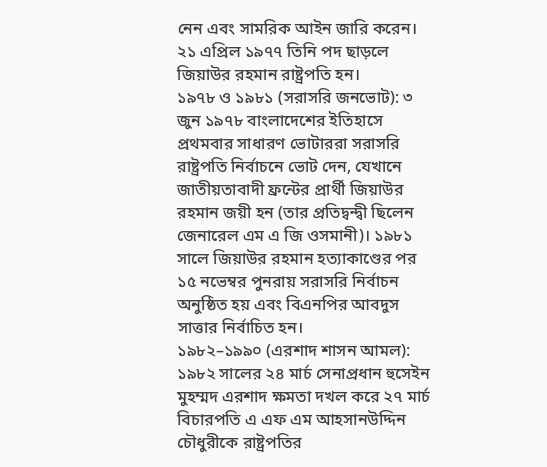নেন এবং সামরিক আইন জারি করেন। ২১ এপ্রিল ১৯৭৭ তিনি পদ ছাড়লে জিয়াউর রহমান রাষ্ট্রপতি হন।
১৯৭৮ ও ১৯৮১ (সরাসরি জনভোট): ৩ জুন ১৯৭৮ বাংলাদেশের ইতিহাসে প্রথমবার সাধারণ ভোটাররা সরাসরি রাষ্ট্রপতি নির্বাচনে ভোট দেন, যেখানে জাতীয়তাবাদী ফ্রন্টের প্রার্থী জিয়াউর রহমান জয়ী হন (তার প্রতিদ্বন্দ্বী ছিলেন জেনারেল এম এ জি ওসমানী)। ১৯৮১ সালে জিয়াউর রহমান হত্যাকাণ্ডের পর ১৫ নভেম্বর পুনরায় সরাসরি নির্বাচন অনুষ্ঠিত হয় এবং বিএনপির আবদুস সাত্তার নির্বাচিত হন।
১৯৮২–১৯৯০ (এরশাদ শাসন আমল): ১৯৮২ সালের ২৪ মার্চ সেনাপ্রধান হুসেইন মুহম্মদ এরশাদ ক্ষমতা দখল করে ২৭ মার্চ বিচারপতি এ এফ এম আহসানউদ্দিন চৌধুরীকে রাষ্ট্রপতির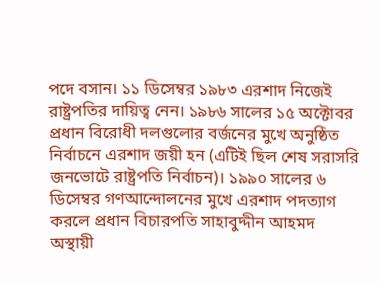পদে বসান। ১১ ডিসেম্বর ১৯৮৩ এরশাদ নিজেই রাষ্ট্রপতির দায়িত্ব নেন। ১৯৮৬ সালের ১৫ অক্টোবর প্রধান বিরোধী দলগুলোর বর্জনের মুখে অনুষ্ঠিত নির্বাচনে এরশাদ জয়ী হন (এটিই ছিল শেষ সরাসরি জনভোটে রাষ্ট্রপতি নির্বাচন)। ১৯৯০ সালের ৬ ডিসেম্বর গণআন্দোলনের মুখে এরশাদ পদত্যাগ করলে প্রধান বিচারপতি সাহাবুদ্দীন আহমদ অস্থায়ী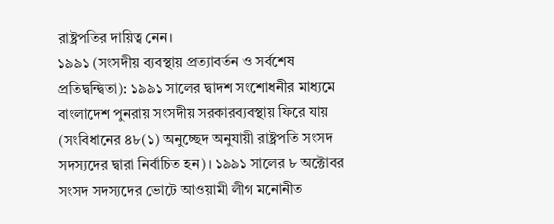রাষ্ট্রপতির দায়িত্ব নেন।
১৯৯১ (সংসদীয় ব্যবস্থায় প্রত্যাবর্তন ও সর্বশেষ প্রতিদ্বন্দ্বিতা): ১৯৯১ সালের দ্বাদশ সংশোধনীর মাধ্যমে বাংলাদেশ পুনরায় সংসদীয় সরকারব্যবস্থায় ফিরে যায় (সংবিধানের ৪৮(১) অনুচ্ছেদ অনুযায়ী রাষ্ট্রপতি সংসদ সদস্যদের দ্বারা নির্বাচিত হন)। ১৯৯১ সালের ৮ অক্টোবর সংসদ সদস্যদের ভোটে আওয়ামী লীগ মনোনীত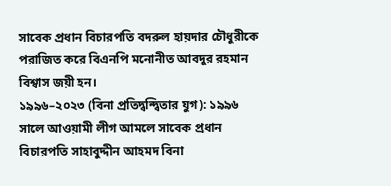সাবেক প্রধান বিচারপতি বদরুল হায়দার চৌধুরীকে পরাজিত করে বিএনপি মনোনীত আবদুর রহমান বিশ্বাস জয়ী হন।
১৯৯৬–২০২৩ (বিনা প্রতিদ্বন্দ্বিতার যুগ): ১৯৯৬ সালে আওয়ামী লীগ আমলে সাবেক প্রধান বিচারপতি সাহাবুদ্দীন আহমদ বিনা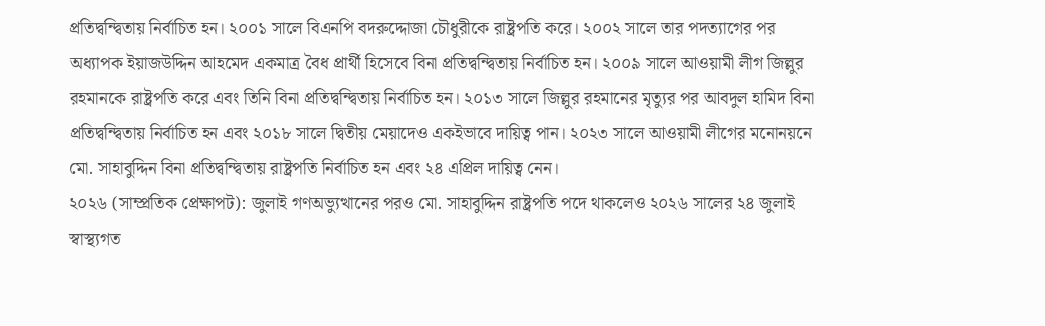প্রতিদ্বন্দ্বিতায় নির্বাচিত হন। ২০০১ সালে বিএনপি বদরুদ্দোজা চৌধুরীকে রাষ্ট্রপতি করে। ২০০২ সালে তার পদত্যাগের পর অধ্যাপক ইয়াজউদ্দিন আহমেদ একমাত্র বৈধ প্রার্থী হিসেবে বিনা প্রতিদ্বন্দ্বিতায় নির্বাচিত হন। ২০০৯ সালে আওয়ামী লীগ জিল্লুর রহমানকে রাষ্ট্রপতি করে এবং তিনি বিনা প্রতিদ্বন্দ্বিতায় নির্বাচিত হন। ২০১৩ সালে জিল্লুর রহমানের মৃত্যুর পর আবদুল হামিদ বিনা প্রতিদ্বন্দ্বিতায় নির্বাচিত হন এবং ২০১৮ সালে দ্বিতীয় মেয়াদেও একইভাবে দায়িত্ব পান। ২০২৩ সালে আওয়ামী লীগের মনোনয়নে মো. সাহাবুদ্দিন বিনা প্রতিদ্বন্দ্বিতায় রাষ্ট্রপতি নির্বাচিত হন এবং ২৪ এপ্রিল দায়িত্ব নেন।
২০২৬ (সাম্প্রতিক প্রেক্ষাপট): জুলাই গণঅভ্যুত্থানের পরও মো. সাহাবুদ্দিন রাষ্ট্রপতি পদে থাকলেও ২০২৬ সালের ২৪ জুলাই স্বাস্থ্যগত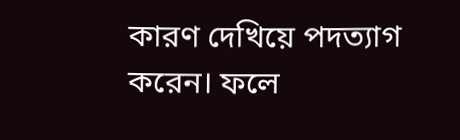কারণ দেখিয়ে পদত্যাগ করেন। ফলে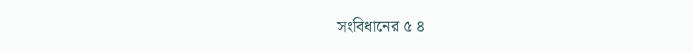সংবিধানের ৫ ৪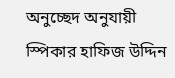অনুচ্ছেদ অনুযায়ী স্পিকার হাফিজ উদ্দিন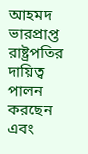আহমদ ভারপ্রাপ্ত রাষ্ট্রপতির দায়িত্ব পালন করছেন এবং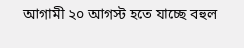আগামী ২০ আগস্ট হতে যাচ্ছে বহুল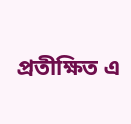প্রতীক্ষিত এ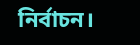নির্বাচন।